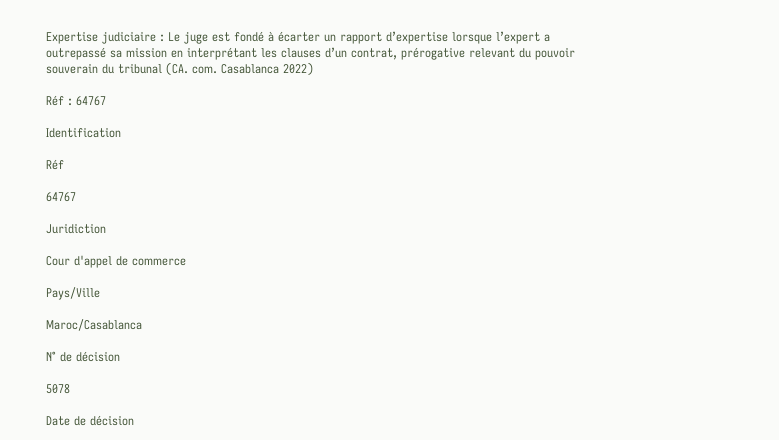Expertise judiciaire : Le juge est fondé à écarter un rapport d’expertise lorsque l’expert a outrepassé sa mission en interprétant les clauses d’un contrat, prérogative relevant du pouvoir souverain du tribunal (CA. com. Casablanca 2022)

Réf : 64767

Identification

Réf

64767

Juridiction

Cour d'appel de commerce

Pays/Ville

Maroc/Casablanca

N° de décision

5078

Date de décision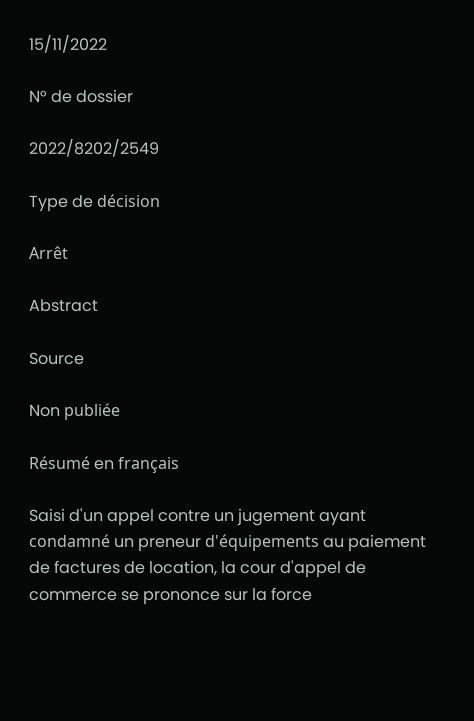15/11/2022

N° de dossier

2022/8202/2549

Type de décision

Arrêt

Abstract

Source

Non publiée

Résumé en français

Saisi d'un appel contre un jugement ayant condamné un preneur d'équipements au paiement de factures de location, la cour d'appel de commerce se prononce sur la force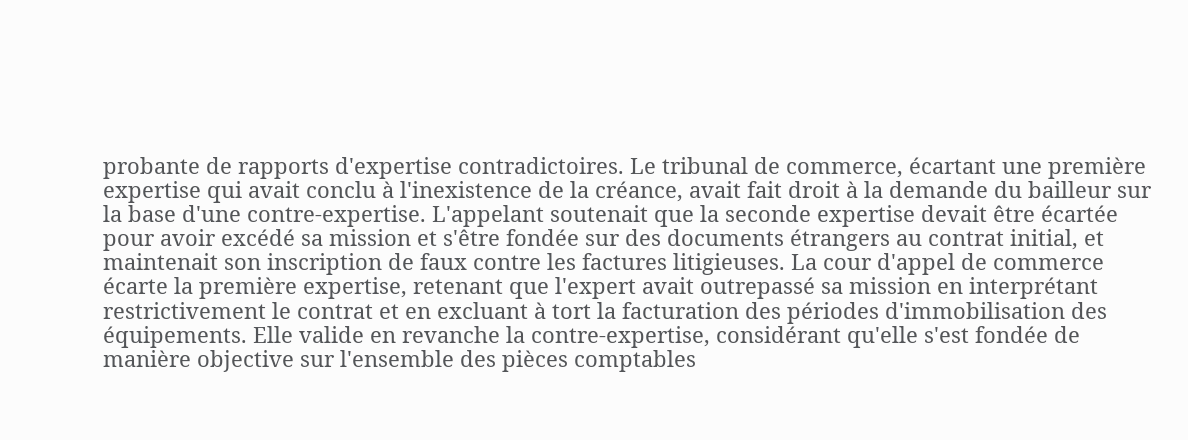probante de rapports d'expertise contradictoires. Le tribunal de commerce, écartant une première expertise qui avait conclu à l'inexistence de la créance, avait fait droit à la demande du bailleur sur la base d'une contre-expertise. L'appelant soutenait que la seconde expertise devait être écartée pour avoir excédé sa mission et s'être fondée sur des documents étrangers au contrat initial, et maintenait son inscription de faux contre les factures litigieuses. La cour d'appel de commerce écarte la première expertise, retenant que l'expert avait outrepassé sa mission en interprétant restrictivement le contrat et en excluant à tort la facturation des périodes d'immobilisation des équipements. Elle valide en revanche la contre-expertise, considérant qu'elle s'est fondée de manière objective sur l'ensemble des pièces comptables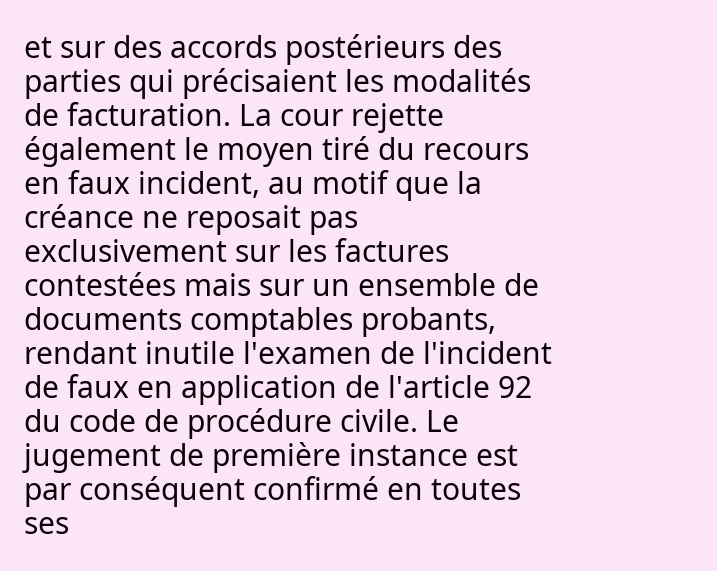et sur des accords postérieurs des parties qui précisaient les modalités de facturation. La cour rejette également le moyen tiré du recours en faux incident, au motif que la créance ne reposait pas exclusivement sur les factures contestées mais sur un ensemble de documents comptables probants, rendant inutile l'examen de l'incident de faux en application de l'article 92 du code de procédure civile. Le jugement de première instance est par conséquent confirmé en toutes ses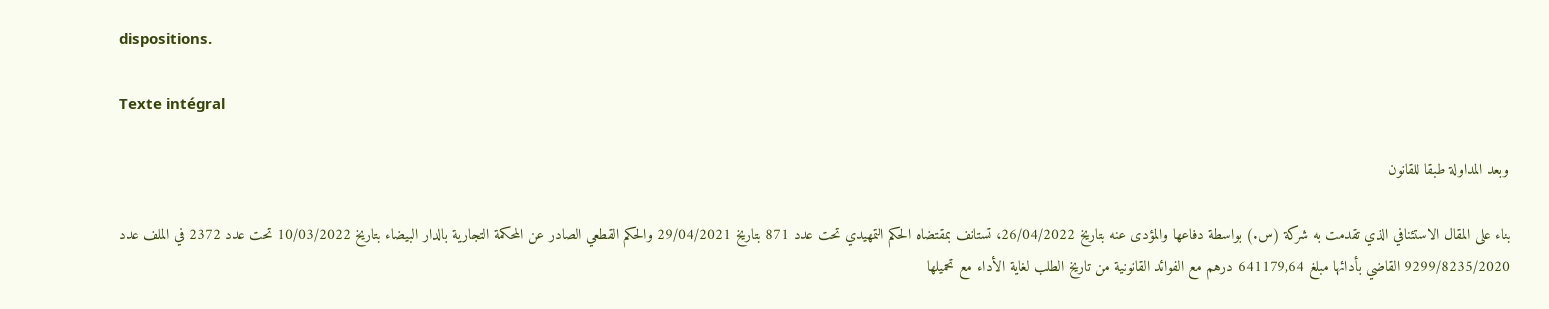dispositions.

Texte intégral

وبعد المداولة طبقا للقانون

بناء على المقال الاستئنافي الذي تقدمت به شركة (س.) بواسطة دفاعها والمؤدى عنه بتاريخ 26/04/2022، تستانف بمقتضاه الحكم التمهيدي تحت عدد 871 بتاريخ 29/04/2021 والحكم القطعي الصادر عن المحكمة التجارية بالدار البيضاء بتاريخ 10/03/2022 تحت عدد 2372 في الملف عدد 9299/8235/2020 القاضي بأدائها مبلغ 641179,64 درهم مع الفوائد القانونية من تاريخ الطلب لغاية الأداء مع تحميلها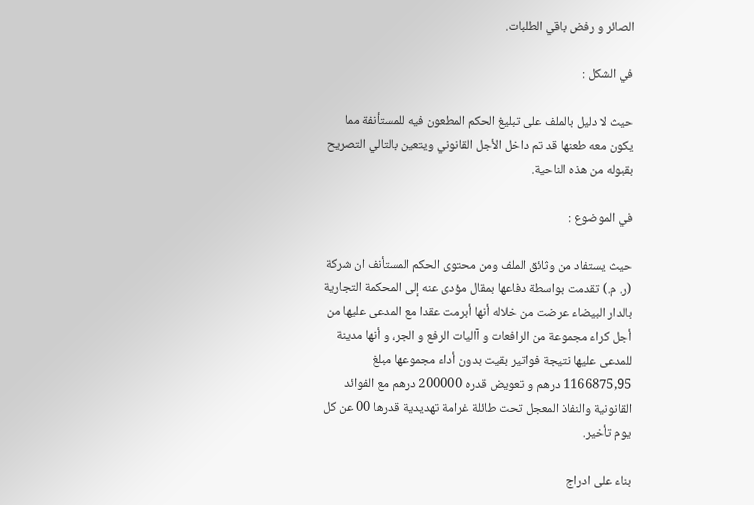الصائر و رفض باقي الطلبات.

في الشكل :

حيث لا دليل بالملف على تبليغ الحكم المطعون فيه للمستأنفة مما يكون معه طعنها قد تم داخل الأجل القانوني ويتعين بالتالي التصريح بقبوله من هذه الناحية.

في الموضوع :

حيث يستفاد من وثائق الملف ومن محتوى الحكم المستأنف ان شركة (ر. م.) تقدمت بواسطة دفاعها بمقال مؤدى عنه إلى المحكمة التجارية بالدار البيضاء عرضت من خلاله أنها أبرمت عقدا مع المدعى عليها من أجل كراء مجموعة من الرافعات و آاليات الرفع و الجر، و أنها مدينة للمدعى عليها نتيجة فواتير بقيت بدون أداء مجموعها مبلغ 1166875,95 درهم و تعويض قدره 200000 درهم مع الفوائد القانونية والنفاذ المعجل تحت طائلة غرامة تهديدية قدرها 00 عن كل يوم تأخير.

بناء على ادراج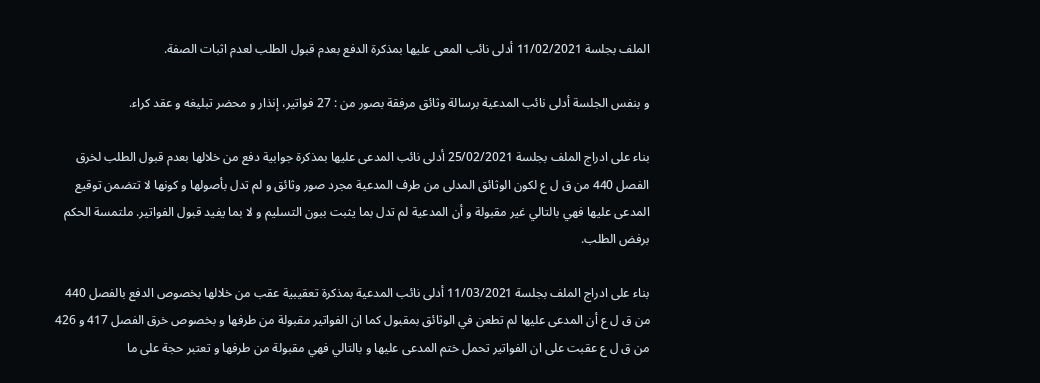الملف بجلسة 11/02/2021 أدلى نائب المعى عليها بمذكرة الدفع بعدم قبول الطلب لعدم اثبات الصفة.

و بنفس الجلسة أدلى نائب المدعية برسالة وثائق مرفقة بصور من : 27 فواتير، إنذار و محضر تبليغه و عقد كراء.

بناء على ادراج الملف بجلسة 25/02/2021 أدلى نائب المدعى عليها بمذكرة جوابية دفع من خلالها بعدم قبول الطلب لخرق الفصل 440 من ق ل ع لكون الوثائق المدلى من طرف المدعية مجرد صور وثائق و لم تدل بأصولها و كونها لا تتضمن توقيع المدعى عليها فهي بالتالي غير مقبولة و أن المدعية لم تدل بما يثبت ببون التسليم و لا بما يفيد قبول الفواتير. ملتمسة الحكم برفض الطلب.

بناء على ادراج الملف بجلسة 11/03/2021 أدلى نائب المدعية بمذكرة تعقيبية عقب من خلالها بخصوص الدفع بالفصل 440 من ق ل ع أن المدعى عليها لم تطعن في الوثائق بمقبول كما ان الفواتير مقبولة من طرفها و بخصوص خرق الفصل 417 و 426 من ق ل ع عقبت على ان الفواتير تحمل ختم المدعى عليها و بالتالي فهي مقبولة من طرفها و تعتبر حجة على ما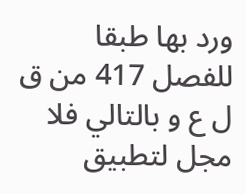ورد بها طبقا للفصل 417 من ق ل ع و بالتالي فلا مجل لتطبيق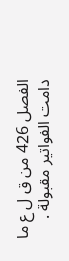الفصل 426 من ق ل ع ما دامت الفواتير مقبولة .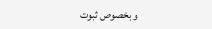و بخصوص ثبوت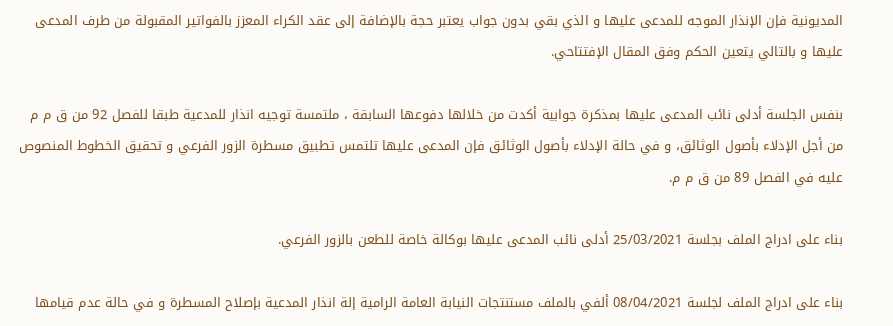المديونية فإن الإنذار الموجه للمدعى عليها و الذي بقي بدون جواب يعتبر حجة بالإضافة إلى عقد الكراء المعزز بالفواتير المقبولة من طرف المدعى عليها و بالتالي يتعين الحكم وفق المقال الإفتتاحي.

بنفس الجلسة أدلى نائب المدعى عليها بمذكرة جوابية أكدت من خلالها دفوعها السابقة ، ملتمسة توجيه انذار للمدعية طبقا للفصل 92 من ق م م من أجل الإدلاء بأصول الوثائق، و في حالة الإدلاء بأصول الوثائق فإن المدعى عليها تلتمس تطبيق مسطرة الزور الفرعي و تحقيق الخطوط المنصوص عليه في الفصل 89 من ق م م.

بناء على ادراج الملف بجلسة 25/03/2021 أدلى نائب المدعى عليها بوكالة خاصة للطعن بالزور الفرعي.

بناء على ادراج الملف لجلسة 08/04/2021 ألفي بالملف مستنتجات النيابة العامة الرامية إلة انذار المدعية بإصلاح المسطرة و في حالة عدم قيامها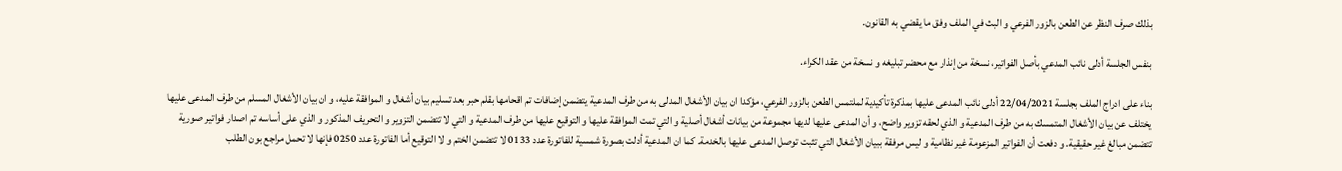بذلك صرف النظر عن الطعن بالزور الفرعي و البث في الملف وفق ما يقضي به القانون.

بنفس الجلسة أدلى نائب المدعي بأصل الفواتير، نسخة من إنذار مع محضر تبليغه و نسخة من عقد الكراء.

بناء على ادراج الملف بجلسة 22/04/2021 أدلى نائب المدعى عليها بمذكرة تأكيدية لملتمس الطعن بالزور الفرعي، مؤكدا ان بيان الأشغال المدلى به من طرف المدعية يتضمن إضافات تم اقحامها بقلم حبر بعد تسليم بيان أشغال و الموافقة عليه، و ان بيان الأشغال المسلم من طرف المدعى عليها يختلف عن بيان الأشغال المتمسك به من طرف المدعية و الذي لحقه تزوير واضح، و أن المدعى عليها لديها مجموعة من بيانات أشغال أصلية و التي تمت الموافقة عليها و التوقيع عليها من طرف المدعية و التي لا تتضمن التزوير و التحريف المذكور و الذي على أساسه تم اصدار فواتير صورية تتضمن مبالغ غير حقيقية. و دفعت أن الفواتير المزعومة غير نظامية و ليس مرفقة ببيان الأشغال التي تثبت توصل المدعى عليها بالخدمة. كما ان المدعية أدلت بصورة شمسية للفاتورة عدد 0133 لا تتضمن الختم و لا التوقيع أما الفاتورة عدد 0250 فإنها لا تحمل مراجع بون الطلب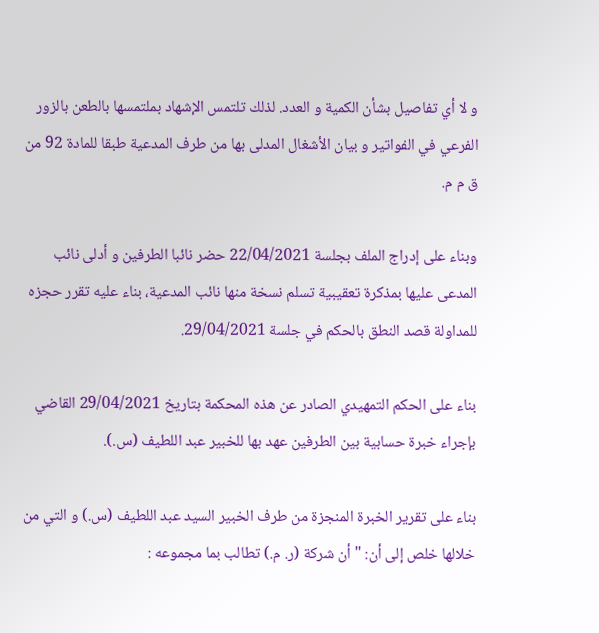و لا أي تفاصيل بشأن الكمية و العدد. لذلك تلتمس الإشهاد بملتمسها بالطعن بالزور الفرعي في الفواتير و بيان الأشغال المدلى بها من طرف المدعية طبقا للمادة 92 من ق م م.

وبناء على إدراج الملف بجلسة 22/04/2021 حضر نائبا الطرفين و أدلى نائب المدعى عليها بمذكرة تعقيبية تسلم نسخة منها نائب المدعية، بناء عليه تقرر حجزه للمداولة قصد النطق بالحكم في جلسة 29/04/2021.

بناء على الحكم التمهيدي الصادر عن هذه المحكمة بتاريخ 29/04/2021 القاضي بإجراء خبرة حسابية بين الطرفين عهد بها للخبير عبد اللطيف (س.).

بناء على تقرير الخبرة المنجزة من طرف الخبير السيد عبد اللطيف (س.) و التي من خلالها خلص إلى أن: " أن شركة (ر. م.) تطالب بما مجموعه :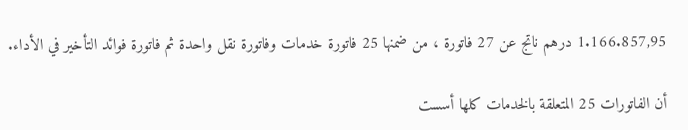1.166.857,95 درهم ناتج عن 27 فاتورة ، من ضمنها 25 فاتورة خدمات وفاتورة نقل واحدة ثم فاتورة فوائد التأخير في الأداء.

أن الفاتورات 25 المتعلقة بالخدمات كلها أسست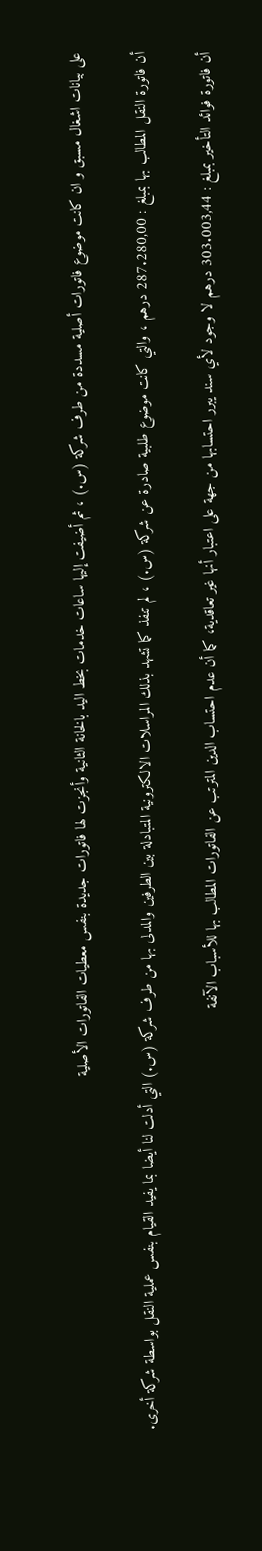على بيانات اشغال مسبق و ان كانت موضوع فاتورات أصلية مسددة من طرف شركة (س.) ، ثم أضيفت إليها ساعات خدمات بخط اليد بالخانة الثانية وأنجزت لها فاتورات جديدة بنفس معطيات الفاتورات الأصلية

أن فاتورة النقل المطالب بها بمبلغ : 287.280,00 درهم ، والتي كانت موضوع طلبية صادرة عن شركة (س.) ، لم تنفذ كما تشهد بذلك المراسلات الالكترونية المتبادلة بين الطرفين والمدلی بها من طرف شركة (س.) التي أدلت لنا أيضا بما يفيد القيام بنفس عملية النقل بواسطة شركة أخرى.

أن فاتورة فوائد التأخير بمبلغ : 303.003,44 درهم لا وجود لأي سند يبرر احتسابها من جهة على اعتبار أنها غير تعاقدية، كما أن عدم احتساب الدين المترتب عن الفاتورات المطالب بها للأسباب الآنفة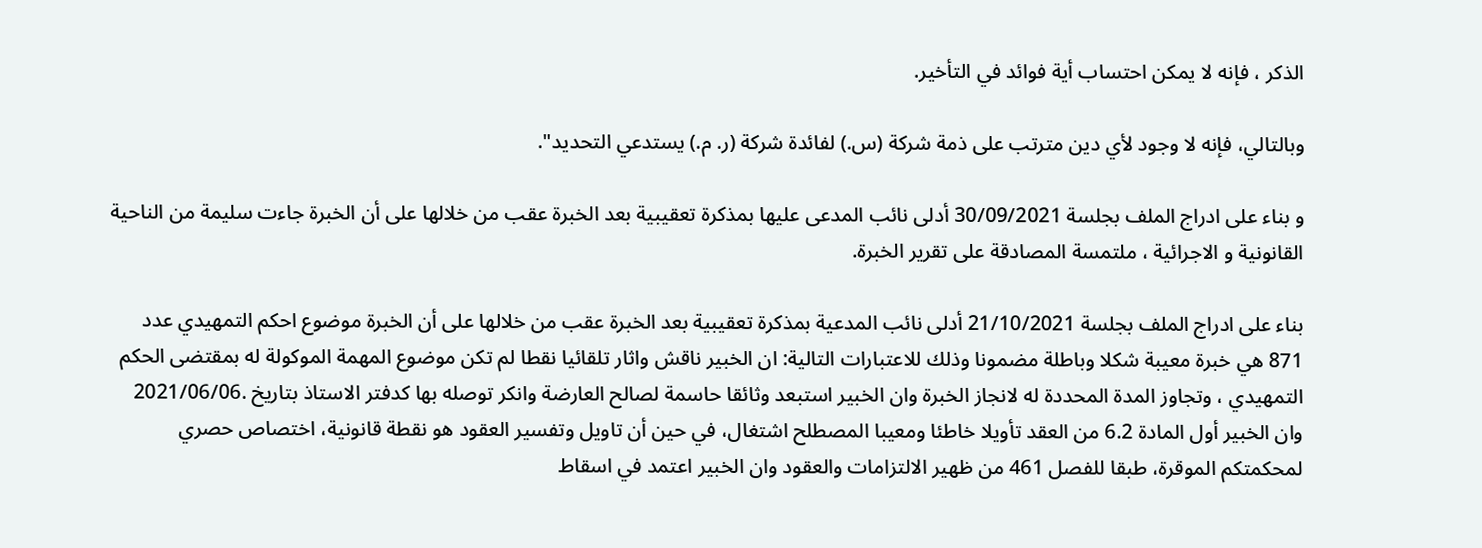الذكر ، فإنه لا يمكن احتساب أية فوائد في التأخير.

وبالتالي، فإنه لا وجود لأي دين مترتب على ذمة شركة (س.) لفائدة شركة (ر. م.) يستدعي التحديد".

و بناء على ادراج الملف بجلسة 30/09/2021 أدلى نائب المدعى عليها بمذكرة تعقيبية بعد الخبرة عقب من خلالها على أن الخبرة جاءت سليمة من الناحية القانونية و الاجرائية ، ملتمسة المصادقة على تقرير الخبرة.

بناء على ادراج الملف بجلسة 21/10/2021 أدلى نائب المدعية بمذكرة تعقيبية بعد الخبرة عقب من خلالها على أن الخبرة موضوع احكم التمهيدي عدد 871 هي خبرة معيبة شكلا وباطلة مضمونا وذلك للاعتبارات التالية: ان الخبير ناقش واثار تلقائيا نقطا لم تكن موضوع المهمة الموكولة له بمقتضى الحكم التمهيدي ، وتجاوز المدة المحددة له لانجاز الخبرة وان الخبير استبعد وثائقا حاسمة لصالح العارضة وانکر توصله بها كدفتر الاستاذ بتاريخ .2021/06/06 وان الخبير أول المادة 6.2 من العقد تأويلا خاطئا ومعيبا المصطلح اشتغال، في حين أن تاویل وتفسير العقود هو نقطة قانونية، اختصاص حصري لمحكمتكم الموقرة، طبقا للفصل 461 من ظهير الالتزامات والعقود وان الخبير اعتمد في اسقاط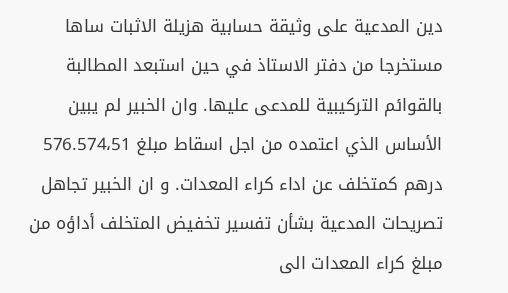دين المدعية على وثيقة حسابية هزيلة الاثبات ساها مستخرجا من دفتر الاستاذ في حين استبعد المطالبة بالقوائم التركيبية للمدعى عليها. وان الخبير لم يبين الأساس الذي اعتمده من اجل اسقاط مبلغ 576.574،51 درهم كمتخلف عن اداء كراء المعدات. و ان الخبير تجاهل تصريحات المدعية بشأن تفسير تخفيض المتخلف أداؤه من مبلغ كراء المعدات الى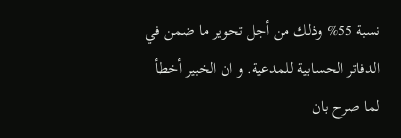نسبة 55% وذلك من أجل تحوير ما ضمن في الدفاتر الحسابية للمدعية. و ان الخبير أخطأ لما صرح بان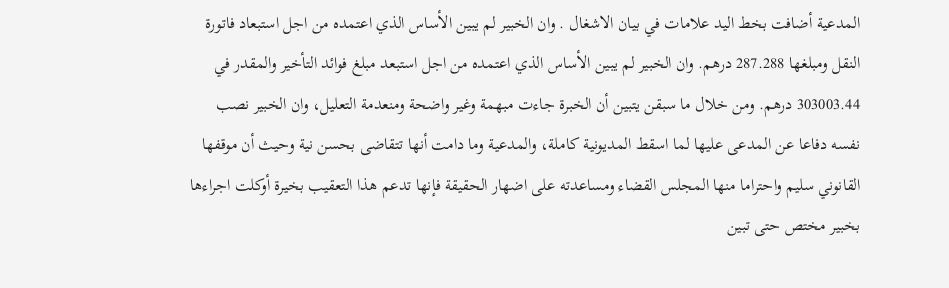المدعية أضافت بخط اليد علامات في بيان الاشغال . وان الخبير لم يبين الأساس الذي اعتمده من اجل استبعاد فاتورة النقل ومبلغها 287.288 درهم. وان الخبير لم يبين الأساس الذي اعتمده من اجل استبعد مبلغ فوائد التأخير والمقدر في 303003.44 درهم. ومن خلال ما سبقن يتبين أن الخبرة جاءت مبهمة وغير واضحة ومنعدمة التعليل، وان الخبير نصب نفسه دفاعا عن المدعى عليها لما اسقط المديونية كاملة، والمدعية وما دامت أنها تتقاضی بحسن نية وحيث أن موقفها القانوني سليم واحتراما منها المجلس القضاء ومساعدته على اضهار الحقيقة فإنها تدعم هذا التعقيب بخيرة أوكلت اجراءها بخبير مختص حتى تبين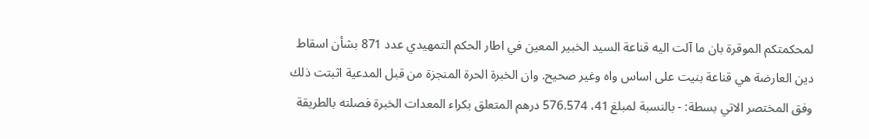لمحكمتكم الموقرة بان ما آلت اليه قناعة السيد الخبير المعين في اطار الحكم التمهيدي عدد 871 بشأن اسقاط دين العارضة هي قناعة بنيت على اساس واه وغير صحيح. وان الخبرة الحرة المنجزة من قبل المدعية اثبتت ذلك وفق المختصر الاتي بسطة: - بالنسبة لمبلغ 41، 576.574 درهم المتعلق بكراء المعدات الخبرة فصلته بالطريقة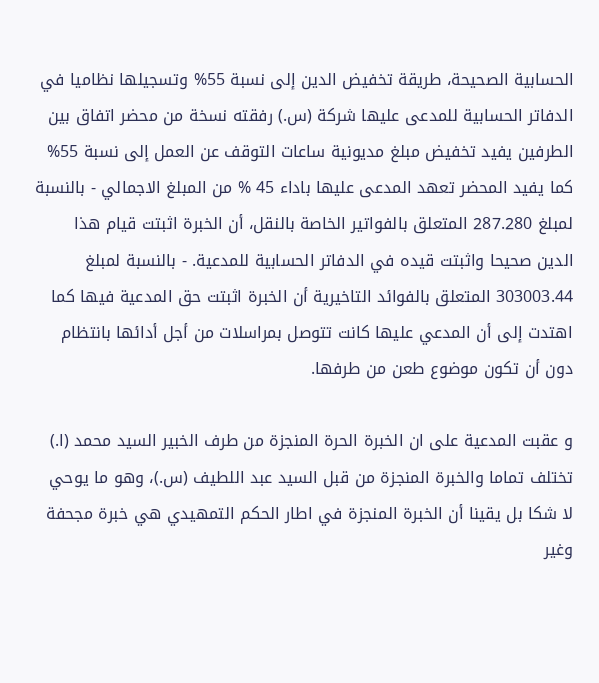الحسابية الصحيحة، طريقة تخفيض الدين إلى نسبة 55% وتسجيلها نظاميا في الدفاتر الحسابية للمدعى عليها شركة (س.) رفقته نسخة من محضر اتفاق بين الطرفين يفيد تخفيض مبلغ مديونية ساعات التوقف عن العمل إلى نسبة 55% كما يفيد المحضر تعهد المدعى عليها باداء 45 % من المبلغ الاجمالي - بالنسبة لمبلغ 287.280 المتعلق بالفواتير الخاصة بالنقل، أن الخبرة اثبتت قيام هذا الدين صحيحا واثبتت قيده في الدفاتر الحسابية للمدعية. - بالنسبة لمبلغ 303003.44 المتعلق بالفوائد التاخيرية أن الخبرة اثبتت حق المدعية فيها كما اهتدت إلى أن المدعي عليها كانت تتوصل بمراسلات من أجل أدائها بانتظام دون أن تكون موضوع طعن من طرفها.

و عقبت المدعية على ان الخبرة الحرة المنجزة من طرف الخبير السيد محمد (ا.) تختلف تماما والخبرة المنجزة من قبل السيد عبد اللطيف (س.)، وهو ما يوحي لا شكا بل يقينا أن الخبرة المنجزة في اطار الحكم التمهيدي هي خبرة مجحفة وغير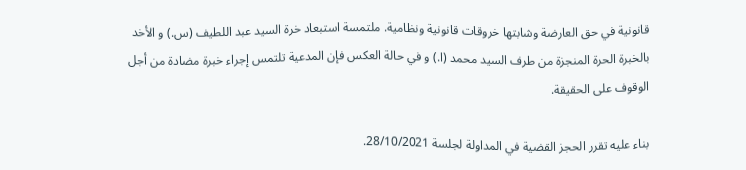قانونية في حق العارضة وشابتها خروقات قانونية ونظامية. ملتمسة استبعاد خرة السيد عبد اللطيف (س.) و الأخد بالخبرة الحرة المنجزة من طرف السيد محمد (ا.) و في حالة العكس فإن المدعية تلتمس إجراء خبرة مضادة من أجل الوقوف على الحقيقة.

بناء عليه تقرر الحجز القضية في المداولة لجلسة 28/10/2021.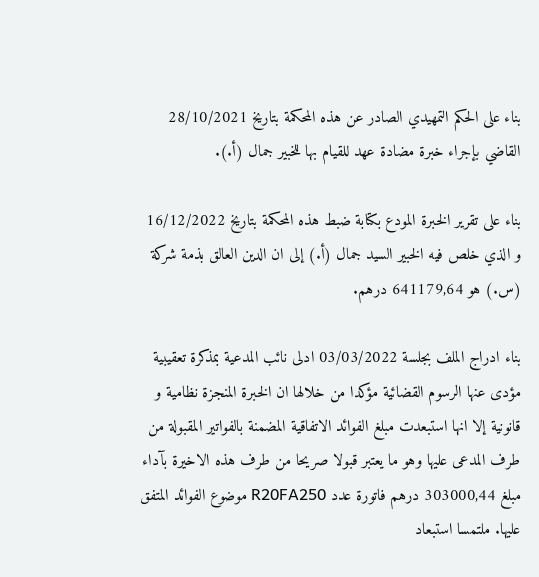بناء على الحكم التمهيدي الصادر عن هذه المحكمة بتاريخ 28/10/2021 القاضي بإجراء خبرة مضادة عهد للقيام بها للخبير جمال (أ.).

بناء على تقرير الخبرة المودع بكتابة ضبط هذه المحكمة بتاريخ 16/12/2022 و الذي خلص فيه الخبير السيد جمال (أ.) إلى ان الدين العالق بذمة شركة (س.) هو 641179,64 درهم.

بناء ادراج الملف بجلسة 03/03/2022 ادلى نائب المدعية بمذكرة تعقيبية مؤدى عنها الرسوم القضائية مؤكدا من خلالها ان الخبرة المنجزة نظامية و قانونية إلا انها استبعدت مبلغ الفوائد الاتفاقية المضمنة بالفواتير المقبولة من طرف المدعى عليها وهو ما يعتبر قبولا صريحا من طرف هذه الاخيرة بآداء مبلغ 303000,44 درهم فاتورة عدد R20FA250 موضوع الفوائد المتفق عليها. ملتمسا استبعاد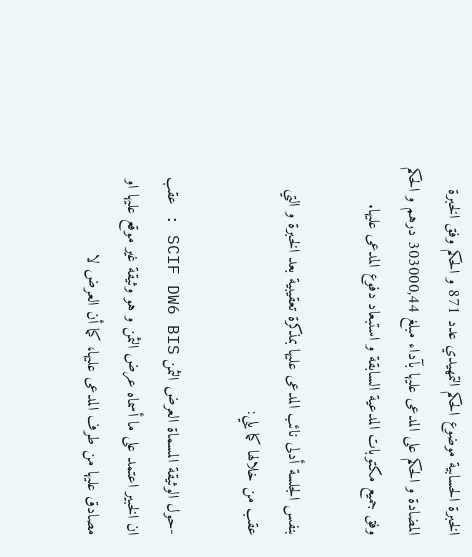الخبرة الحسابية موضوع الحكم التمهيدي عدد 871 و الحكم وفق الخبرة المضادة و الحكم على المدعى عليها بآداء مبلغ 303000,44 درهم و الحكم وفق جميع مكتوبات المدعية السابقة و استبعاد دفوع المدعى عليها.

بنفس الجلسة أدلى نائب المدعى عليها بمذكرة تعقيبية بعد الخبرة و التي عقب من خلالها كما يلي:

-حول الوثيقة المسماة العرض الثمن SCIF DW6 BIS : عقب ان الخبير اعتمد على ما أسماه عرض الثمن و هو وثيقة غير موقع عليها او مصادق عليها من طرف المدعى عليها، كما أن العرض لا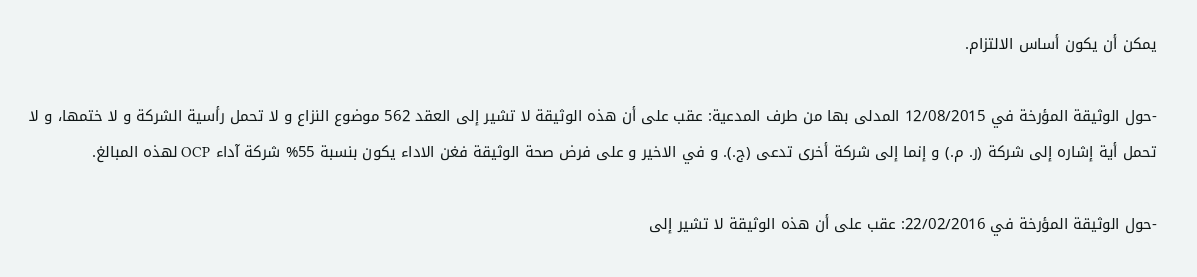يمكن أن يكون أساس الالتزام.

-حول الوثيقة المؤرخة في 12/08/2015 المدلى بها من طرف المدعية: عقب على أن هذه الوثيقة لا تشير إلى العقد 562 موضوع النزاع و لا تحمل رأسية الشركة و لا ختمها، و لا تحمل أية إشاره إلى شركة (ر. م.) و إنما إلى شركة أخرى تدعى (ج.). و في الاخير و على فرض صحة الوثيقة فغن الاداء يكون بنسبة 55% شركة آداء OCP لهذه المبالغ.

-حول الوثيقة المؤرخة في 22/02/2016: عقب على أن هذه الوثيقة لا تشير إلى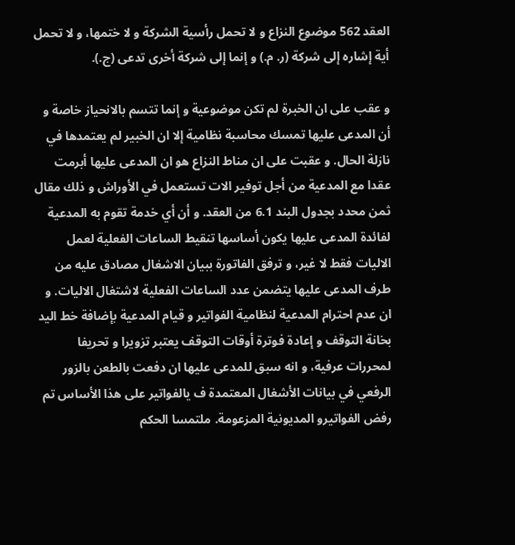العقد 562 موضوع النزاع و لا تحمل رأسية الشركة و لا ختمها، و لا تحمل أية إشاره إلى شركة (ر. م.) و إنما إلى شركة أخرى تدعى (ج.).

و عقب على ان الخبرة لم تكن موضوعية و إنما تتسم بالانحياز خاصة و أن المدعى عليها تمسك محاسبة نظامية إلا ان الخبير لم يعتمدها في نازلة الحال. و عقبت على ان مناط النزاع هو ان المدعى عليها أبرمت عقدا مع المدعية من أجل توفير الات تستعمل في الأوراش و ذلك مقال ثمن محدد بجدول البند 6.1 من العقد. و أن أي خدمة تقوم به المدعية لفائدة المدعى عليها يكون أساسها تنقيط الساعات الفعلية لعمل الاليات فقط لا غير، و ترفق الفاتورة ببيان الاشغال مصادق عليه من طرف المدعى عليها يتضمن عدد الساعات الفعلية لاشتغال الاليات. و ان عدم احترام المدعية لنظامية الفواتير و قيام المدعية بإضافة خط اليد بخانة التوقف و إعادة فوترة أوقات التوقف يعتبر تزويرا و تحريفا لمحررات عرفية، و انه سبق للمدعى عليها ان دفعت بالطعن بالزور الرفعي في بيانات الأشغال المعتمدة ف يالفواتير على هذا الأساس تم رفض الفواتيرو المديونية المزعومة. ملتمسا الحكم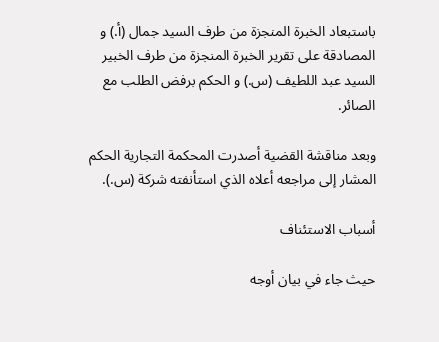باستبعاد الخبرة المنجزة من طرف السيد جمال (أ.) و المصادقة على تقرير الخبرة المنجزة من طرف الخبير السيد عبد اللطيف (س.) و الحكم برفض الطلب مع الصائر.

وبعد مناقشة القضية أصدرت المحكمة التجارية الحكم المشار إلى مراجعه أعلاه الذي استأنفته شركة (س.).

أسباب الاستئناف

حيث جاء في بيان أوجه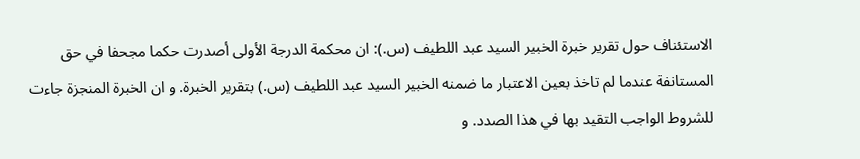الاستئناف حول تقرير خبرة الخبير السيد عبد اللطيف (س.): ان محكمة الدرجة الأولى أصدرت حكما مجحفا في حق المستانفة عندما لم تاخذ بعين الاعتبار ما ضمنه الخبير السيد عبد اللطيف (س.) بتقرير الخبرة. و ان الخبرة المنجزة جاءت للشروط الواجب التقيد بها في هذا الصدد. و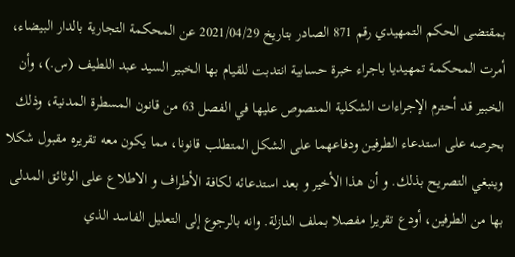بمقتضى الحكم التمهيدي رقم 871 الصادر بتاريخ 2021/04/29 عن المحكمة التجارية بالدار البيضاء، أمرت المحكمة تمهیدیا باجراء خبرة حسابية انتدبت للقيام بها الخبير السيد عبد اللطيف (س.)، وأن الخبير قد أحترم الإجراءات الشكلية المنصوص عليها في الفصل 63 من قانون المسطرة المدنية، وذلك بحرصه على استدعاء الطرفين ودفاعهما على الشكل المتطلب قانونا، مما يكون معه تقريره مقبول شكلا وينبغي التصريح بذلك. و أن هذا الأخير و بعد استدعائه لكافة الأطراف و الاطلاع على الوثائق المدلى بها من الطرفين، أودع تقريرا مفصلا بملف النازلة. وانه بالرجوع إلى التعليل الفاسد الذي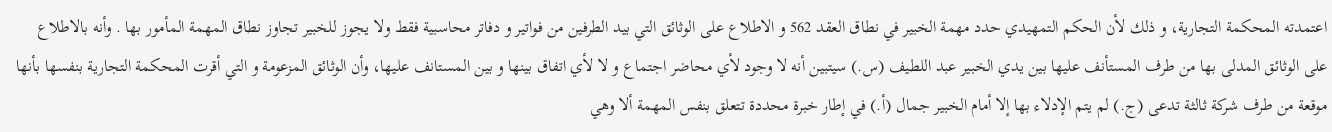اعتمدته المحكمة التجارية، و ذلك لأن الحكم التمهيدي حدد مهمة الخبير في نطاق العقد 562 و الاطلاع على الوثائق التي بيد الطرفين من فواتير و دفاتر محاسبية فقط ولا يجوز للخبير تجاوز نطاق المهمة المأمور بها . وأنه بالاطلاع على الوثائق المدلى بها من طرف المستأنف عليها بين يدي الخبير عبد اللطيف (س.) سيتبين أنه لا وجود لأي محاضر اجتماع و لا لأي اتفاق بينها و بين المستانف عليها، وأن الوثائق المزعومة و التي أقرت المحكمة التجارية بنفسها بأنها موقعة من طرف شركة ثالثة تدعى (ج.) لم يتم الإدلاء بها إلا أمام الخبير جمال (أ.) في إطار خبرة محددة تتعلق بنفس المهمة ألا وهي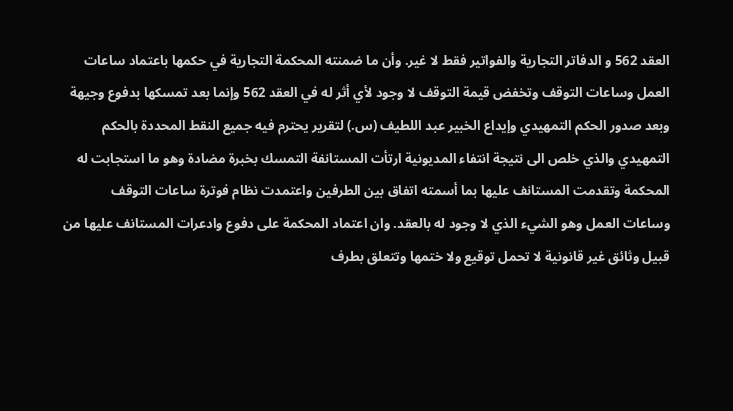العقد 562 و الدفاتر التجارية والفواتير فقط لا غير. وأن ما ضمنته المحكمة التجارية في حكمها باعتماد ساعات العمل وساعات التوقف وتخفض قيمة التوقف لا وجود لأي أثر له في العقد 562 وإنما بعد تمسكها بدفوع وجيهة وبعد صدور الحكم التمهيدي وإيداع الخبير عبد اللطيف (س.) لتقرير يحترم فيه جميع النقط المحددة بالحكم التمهيدي والذي خلص الى نتيجة انتفاء المديونية ارتأت المستانفة التمسك بخبرة مضادة وهو ما استجابت له المحكمة وتقدمت المستانف عليها بما أسمته اتفاق بين الطرفين واعتمدت نظام فوترة ساعات التوقف وساعات العمل وهو الشيء الذي لا وجود له بالعقد. وان اعتماد المحكمة على دفوع وادعرات المستانف عليها من قبيل وثائق غير قانونية لا تحمل توقيع ولا ختمها وتتعلق بطرف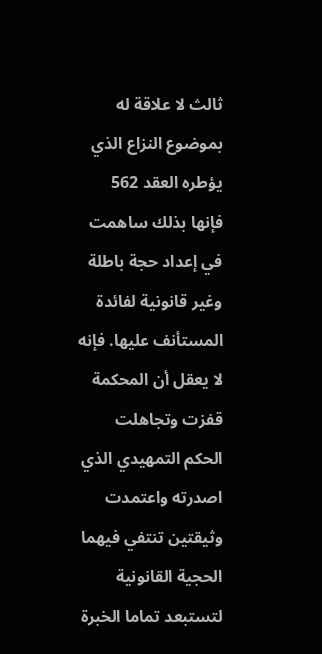ثالث لا علاقة له بموضوع النزاع الذي يؤطره العقد 562 فإنها بذلك ساهمت في إعداد حجة باطلة وغير قانونية لفائدة المستأنف عليها. فإنه لا يعقل أن المحكمة قفزت وتجاهلت الحكم التمهيدي الذي اصدرته واعتمدت وثيقتين تنتفي فيهما الحجية القانونية لتستبعد تماما الخبرة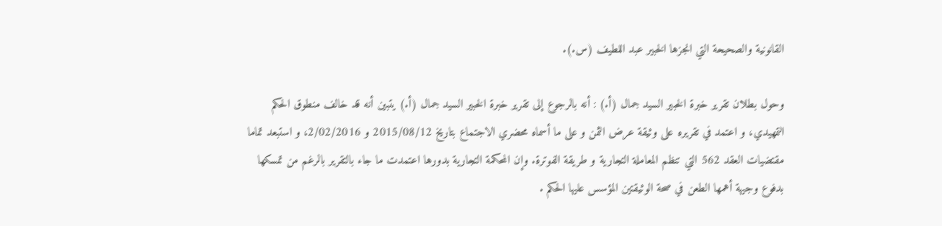القانونية والصحيحة التي انجزها الخبير عبد اللطيف (س.).

وحول بطلان تقرير خبرة الخبير السيد جمال (أ.) : أنه بالرجوع إلى تقرير خبرة الخبير السيد جمال (أ.) يتبين أنه قد خالف منطوق الحكم التمهيدي، و اعتمد في تقريره على وثيقة عرض الثمن و علی ما أسماه محضري الاجتماع بتاریخ 2015/08/12 و 2/02/2016، و استبعد تماما مقتضيات العقد 562 التي تنظم المعاملة التجارية و طريقة الفوترة. وإن المحكمة التجارية بدورها اعتمدت ما جاء بالتقرير بالرغم من تمسكها بدفوع وجيهة أهمها الطعن في صحة الوثيقتين المؤسس عليها الحكم .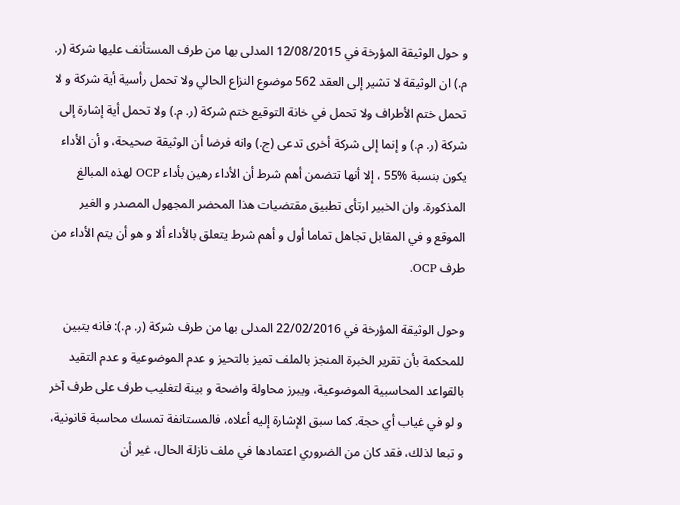و حول الوثيقة المؤرخة في 12/08/2015 المدلى بها من طرف المستأنف عليها شركة (ر. م.) ان الوثيقة لا تشير إلى العقد 562 موضوع النزاع الحالي ولا تحمل رأسية أية شركة و لا تحمل ختم الأطراف ولا تحمل في خانة التوقيع ختم شركة (ر. م.) ولا تحمل أية إشارة إلى شركة (ر. م.) و إنما إلى شركة أخرى تدعى (ج.) وانه فرضا أن الوثيقة صحيحة، و أن الأداء يكون بنسبة %55 ، إلا أنها تتضمن أهم شرط أن الأداء رهين بأداء OCP لهذه المبالغ المذكورة. وان الخبير ارتأى تطبيق مقتضیات هذا المحضر المجهول المصدر و الغير الموقع و في المقابل تجاهل تماما أول و أهم شرط يتعلق بالأداء ألا و هو أن يتم الأداء من طرف OCP.

وحول الوثيقة المؤرخة في 22/02/2016 المدلى بها من طرف شركة (ر. م.): فانه يتبين للمحكمة بأن تقرير الخبرة المنجز بالملف تميز بالتحيز و عدم الموضوعية و عدم التقيد بالقواعد المحاسبية الموضوعية، ويبرز محاولة واضحة و بينة لتغليب طرف على طرف آخر و لو في غياب أي حجة. كما سبق الإشارة إليه أعلاه، فالمستانفة تمسك محاسبة قانونية، و تبعا لذلك، فقد كان من الضروري اعتمادها في ملف نازلة الحال، غير أن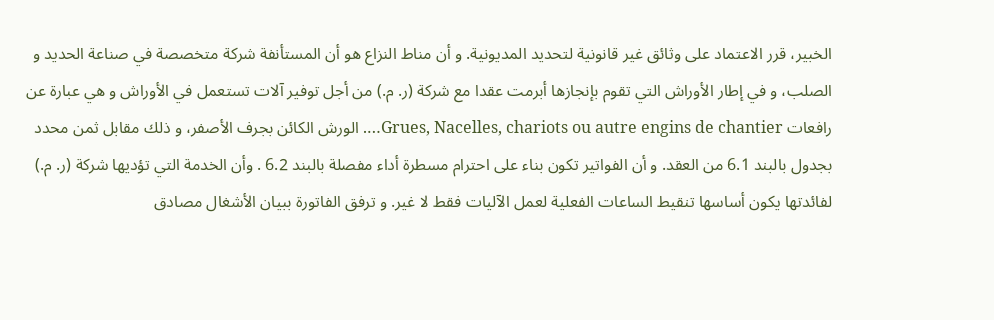الخبير، قرر الاعتماد على وثائق غير قانونية لتحديد المديونية. و أن مناط النزاع هو أن المستأنفة شركة متخصصة في صناعة الحديد و الصلب، و في إطار الأوراش التي تقوم بإنجازها أبرمت عقدا مع شركة (ر. م.) من أجل توفير آلات تستعمل في الأوراش و هي عبارة عن رافعات Grues, Nacelles, chariots ou autre engins de chantier…. الورش الكائن بجرف الأصفر، و ذلك مقابل ثمن محدد بجدول بالبند 6.1 من العقد. و أن الفواتير تكون بناء على احترام مسطرة أداء مفصلة بالبند 6.2 . وأن الخدمة التي تؤديها شركة (ر. م.) لفائدتها يكون أساسها تنقيط الساعات الفعلية لعمل الآليات فقط لا غير. و ترفق الفاتورة ببيان الأشغال مصادق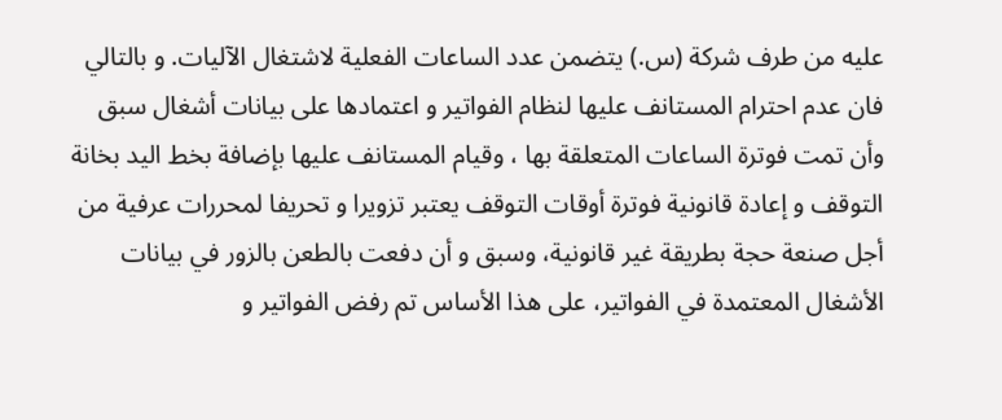عليه من طرف شركة (س.) يتضمن عدد الساعات الفعلية لاشتغال الآليات. و بالتالي فان عدم احترام المستانف عليها لنظام الفواتير و اعتمادها على بيانات أشغال سبق وأن تمت فوترة الساعات المتعلقة بها ، وقيام المستانف عليها بإضافة بخط اليد بخانة التوقف و إعادة قانونية فوترة أوقات التوقف يعتبر تزويرا و تحريفا لمحررات عرفية من أجل صنعة حجة بطريقة غير قانونية، وسبق و أن دفعت بالطعن بالزور في بيانات الأشغال المعتمدة في الفواتير، على هذا الأساس تم رفض الفواتير و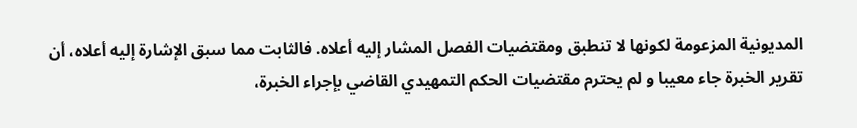المديونية المزعومة لكونها لا تنطبق ومقتضيات الفصل المشار إليه أعلاه. فالثابت مما سبق الإشارة إليه أعلاه، أن تقرير الخبرة جاء معيبا و لم يحترم مقتضيات الحكم التمهيدي القاضي بإجراء الخبرة،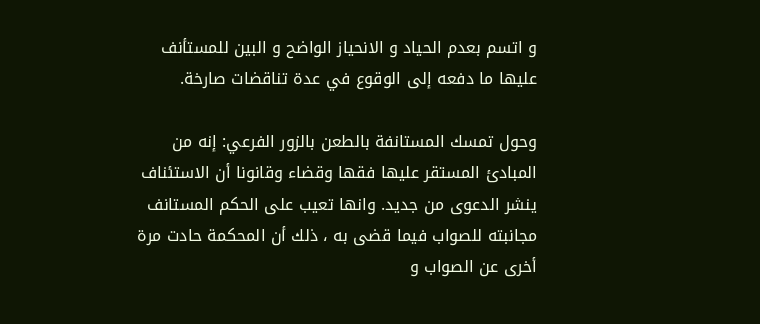و اتسم بعدم الحياد و الانحياز الواضح و البين للمستأنف عليها ما دفعه إلى الوقوع في عدة تناقضات صارخة.

وحول تمسك المستانفة بالطعن بالزور الفرعي: إنه من المبادئ المستقر عليها فقها وقضاء وقانونا أن الاستئناف ينشر الدعوى من جديد. وانها تعيب على الحكم المستانف مجانبته للصواب فيما قضى به ، ذلك أن المحكمة حادت مرة أخرى عن الصواب و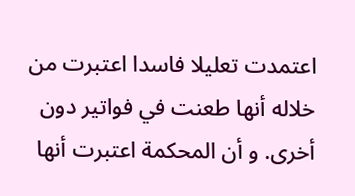اعتمدت تعليلا فاسدا اعتبرت من خلاله أنها طعنت في فواتير دون أخرى. و أن المحكمة اعتبرت أنها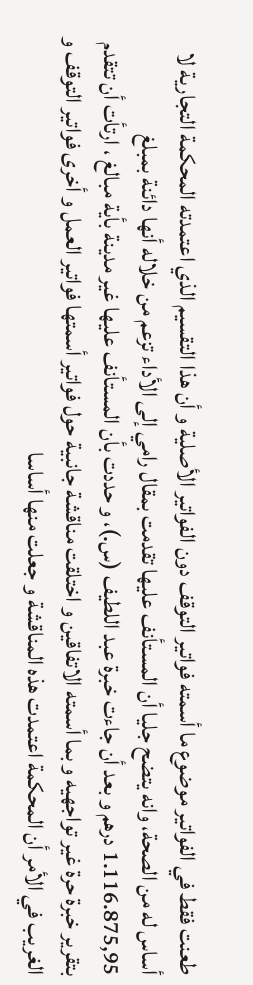طعنت فقط في الفواتير موضوع ما أسمته فواتير التوقف دون الفواتير الأصلية و أن هذا التقسيم الذي اعتمدته المحكمة التجارية لا أساس له من الصحة، وانه يتضح جليا أن المستأنف عليها تقدمت بمقال رامي إلى الأداء تزعم من خلاله أنها دائنة بمبلغ 1.116.875,95 درهم و بعد أن جاءت خبرة عبد اللطيف (س.)، و حددت بأن المستأنف عليها غير مدينة بأية مبالغ ، ارتأت أن تتقدم بتقرير خبرة حرة غير تواجهيه و بما أسمته الاتفاقين و اختلقت مناقشة جانبية حول فواتير أسمتها فواتير العمل و أخرى فواتير التوقف و الغريب في الأمر أن المحكمة اعتمدت هذه المناقشة و جعلت منها أساسا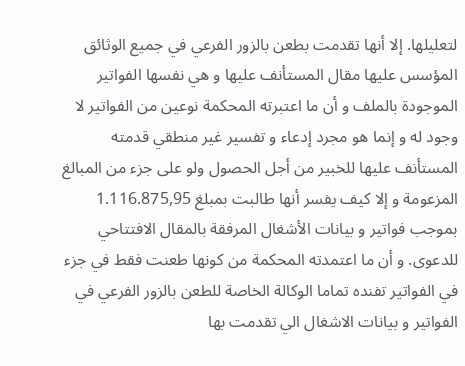لتعليلها. إلا أنها تقدمت بطعن بالزور الفرعي في جميع الوثائق المؤسس عليها مقال المستأنف عليها و هي نفسها الفواتير الموجودة بالملف و أن ما اعتبرته المحكمة نوعين من الفواتير لا وجود له و إنما هو مجرد إدعاء و تفسير غير منطقي قدمته المستأنف عليها للخبير من أجل الحصول ولو على جزء من المبالغ المزعومة و إلا كيف يفسر أنها طالبت بمبلغ 1.116.875,95 بموجب فواتير و بيانات الأشغال المرفقة بالمقال الافتتاحي للدعوى. و أن ما اعتمدته المحكمة من كونها طعنت فقط في جزء في الفواتير تفنده تماما الوكالة الخاصة للطعن بالزور الفرعي في الفواتير و بيانات الاشغال الي تقدمت بها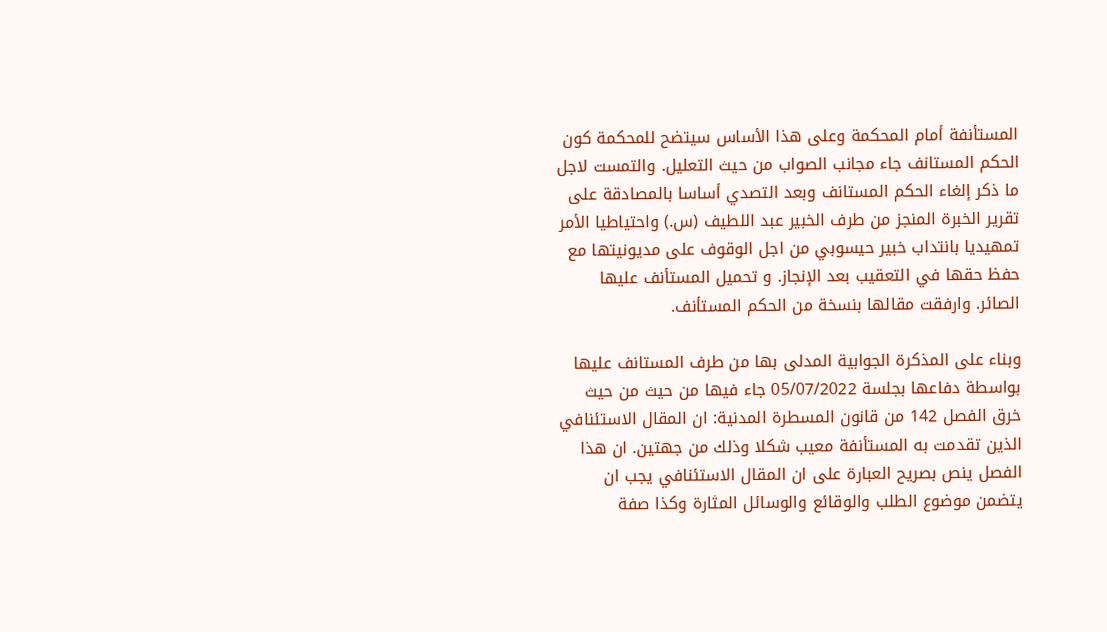المستأنفة أمام المحكمة وعلى هذا الأساس سيتضح للمحكمة كون الحكم المستانف جاء مجانب الصواب من حيث التعليل. والتمست لاجل ما ذكر إلغاء الحكم المستانف وبعد التصدي أساسا بالمصادقة على تقرير الخبرة المنجز من طرف الخبير عبد اللطيف (س.) واحتياطيا الأمر تمهيديا بانتداب خبير حيسوبي من اجل الوقوف على مديونيتها مع حفظ حقها في التعقيب بعد الإنجاز. و تحميل المستأنف عليها الصائر. وارفقت مقالها بنسخة من الحكم المستأنف.

وبناء على المذكرة الجوابية المدلى بها من طرف المستانف عليها بواسطة دفاعها بجلسة 05/07/2022 جاء فيها من حيث من حيث خرق الفصل 142 من قانون المسطرة المدنية: ان المقال الاستئنافي الذين تقدمت به المستأنفة معيب شكلا وذلك من جهتين. ان هذا الفصل ينص بصريح العبارة على ان المقال الاستئنافي يجب ان يتضمن موضوع الطلب والوقائع والوسائل المثارة وكذا صفة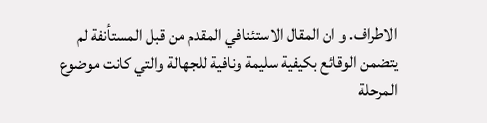الاطراف. و ان المقال الاستئنافي المقدم من قبل المستأنفة لم يتضمن الوقائع بكيفية سليمة ونافية للجهالة والتي كانت موضوع المرحلة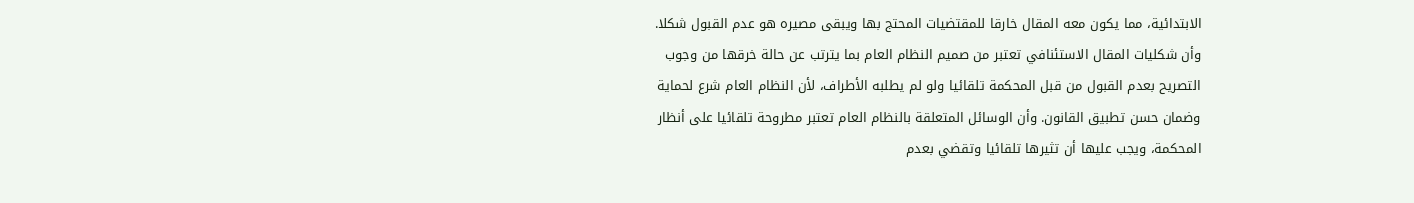الابتدائية، مما يكون معه المقال خارقا للمقتضيات المحتج بها ويبقى مصيره هو عدم القبول شكلا. وأن شكليات المقال الاستئنافي تعتبر من صميم النظام العام بما يترتب عن حالة خرقها من وجوب التصريح بعدم القبول من قبل المحكمة تلقائيا ولو لم يطلبه الأطراف، لأن النظام العام شرع لحماية وضمان حسن تطبيق القانون. وأن الوسائل المتعلقة بالنظام العام تعتبر مطروحة تلقائيا على أنظار المحكمة، ويجب عليها أن تثيرها تلقائيا وتقضي بعدم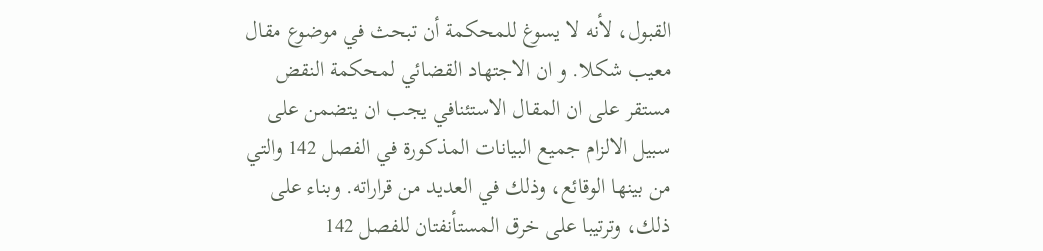القبول، لأنه لا يسوغ للمحكمة أن تبحث في موضوع مقال معيب شكلا. و ان الاجتهاد القضائي لمحكمة النقض مستقر على ان المقال الاستئنافي يجب ان يتضمن على سبيل الالزام جميع البيانات المذكورة في الفصل 142 والتي من بينها الوقائع، وذلك في العديد من قراراته. وبناء على ذلك، وترتيبا على خرق المستأنفتان للفصل 142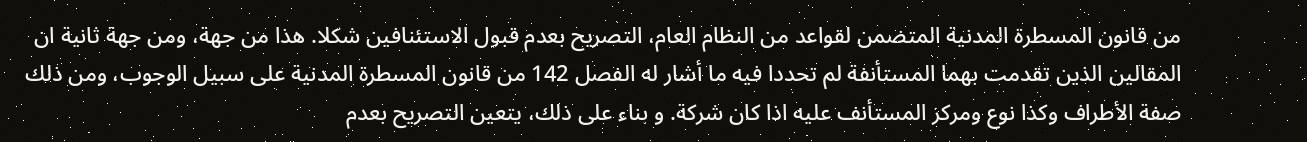من قانون المسطرة المدنية المتضمن لقواعد من النظام العام، التصريح بعدم قبول الاستئنافين شكلا. هذا من جهة، ومن جهة ثانية ان المقالين الذين تقدمت بهما المستأنفة لم تحددا فيه ما أشار له الفصل 142 من قانون المسطرة المدنية على سبيل الوجوب، ومن ذلك صفة الأطراف وكذا نوع ومركز المستأنف عليه اذا كان شركة. و بناء على ذلك، يتعين التصريح بعدم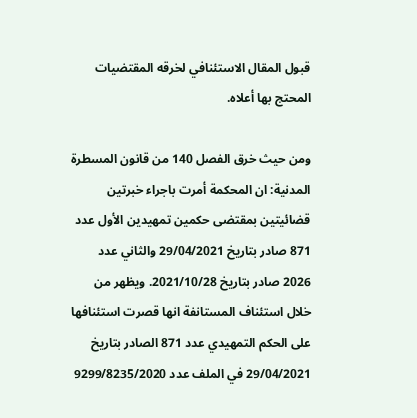قبول المقال الاستئنافي لخرقه المقتضيات المحتج بها أعلاه.

ومن حيث خرق الفصل 140 من قانون المسطرة المدنية: ان المحكمة أمرت باجراء خبرتين قضائيتين بمقتضى حكمين تمهیدین الأول عدد 871 صادر بتاريخ 29/04/2021 والثاني عدد 2026 صادر بتاريخ 2021/10/28. ويظهر من خلال استئناف المستانفة انها قصرت استئنافها على الحكم التمهيدي عدد 871 الصادر بتاريخ 29/04/2021 في الملف عدد 9299/8235/2020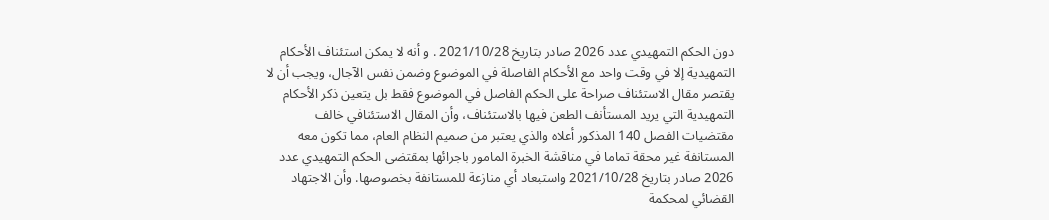دون الحكم التمهيدي عدد 2026 صادر بتاريخ 2021/10/28 . و أنه لا يمكن استئناف الأحكام التمهيدية إلا في وقت واحد مع الأحكام الفاصلة في الموضوع وضمن نفس الآجال، ويجب أن لا يقتصر مقال الاستئناف صراحة على الحكم الفاصل في الموضوع فقط بل يتعين ذكر الأحكام التمهيدية التي يريد المستأنف الطعن فيها بالاستئناف، وأن المقال الاستئنافي خالف مقتضيات الفصل 140 المذكور أعلاه والذي يعتبر من صميم النظام العام، مما تكون معه المستانفة غير محقة تماما في مناقشة الخبرة المامور باجرائها بمقتضى الحكم التمهيدي عدد 2026 صادر بتاريخ 2021/10/28 واستبعاد أي منازعة للمستانفة بخصوصها. وأن الاجتهاد القضائي لمحكمة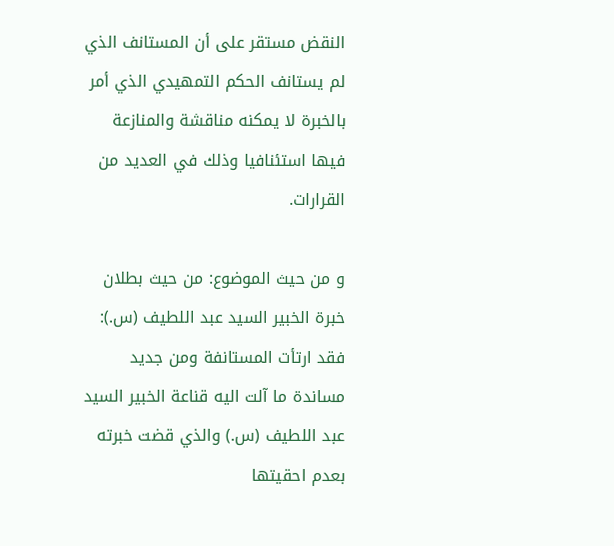النقض مستقر على أن المستانف الذي لم يستانف الحكم التمهيدي الذي أمر بالخبرة لا يمكنه مناقشة والمنازعة فيها استئنافیا وذلك في العديد من القرارات.

و من حيث الموضوع: من حيث بطلان خبرة الخبير السيد عبد اللطيف (س.): فقد ارتأت المستانفة ومن جديد مساندة ما آلت اليه قناعة الخبير السيد عبد اللطيف (س.) والذي قضت خبرته بعدم احقيتها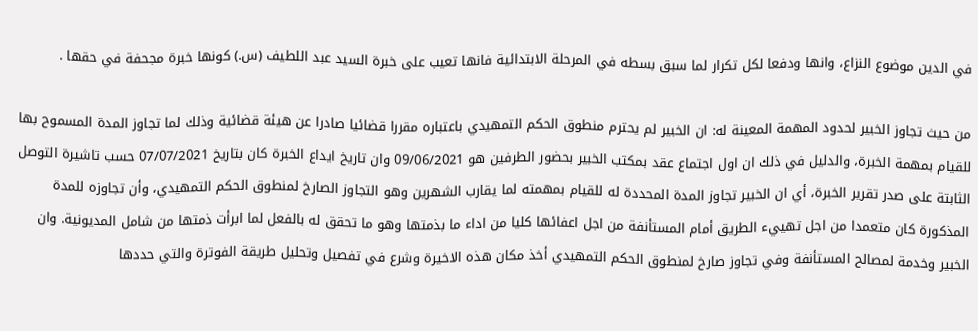في الدين موضوع النزاع، وانها ودفعا لكل تكرار لما سبق بسطه في المرحلة الابتدائية فانها تعيب على خبرة السيد عبد اللطيف (س.) كونها خبرة مجحفة في حقها .

من حيث تجاوز الخبير لحدود المهمة المعينة له: ان الخبير لم يحترم منطوق الحكم التمهيدي باعتباره مقررا قضائيا صادرا عن هيئة قضائية وذلك لما تجاوز المدة المسموح بها للقيام بمهمة الخبرة، والدليل في ذلك ان اول اجتماع عقد بمكتب الخبير بحضور الطرفين هو 09/06/2021 وان تاريخ ايداع الخبرة كان بتاريخ 07/07/2021 حسب تاشيرة التوصل الثابتة على صدر تقرير الخبرة، أي ان الخبير تجاوز المدة المحددة له للقيام بمهمته لما يقارب الشهرين وهو التجاوز الصارخ لمنطوق الحكم التمهيدي، وأن تجاوزه للمدة المذكورة كان متعمدا من اجل تهييء الطريق أمام المستأنفة من اجل اعفائها كليا من اداء ما بذمتها وهو ما تحقق له بالفعل لما ابرأت ذمتها من شامل المديونية. وان الخبير وخدمة لمصالح المستأنفة وفي تجاوز صارخ لمنطوق الحكم التمهيدي أخذ مكان هذه الاخيرة وشرع في تفصيل وتحليل طريقة الفوترة والتي حددها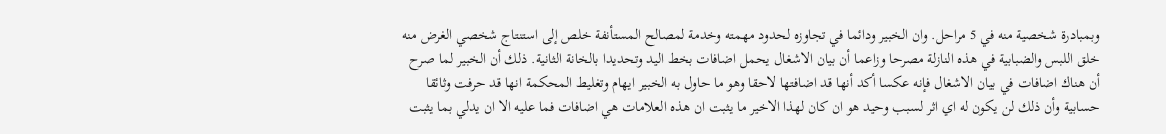وبمبادرة شخصية منه في 5 مراحل. وان الخبير ودائما في تجاوزه لحدود مهمته وخدمة لمصالح المستأنفة خلص إلى استنتاج شخصي الغرض منه خلق اللبس والضبابية في هذه النازلة مصرحا وزاعما أن بيان الاشغال يحمل اضافات بخط اليد وتحديدا بالخانة الثانية. ذلك أن الخبير لما صرح أن هناك اضافات في بيان الاشغال فإنه عكسا أكد أنها قد اضافتها لاحقا وهو ما حاول به الخبير ايهام وتغليط المحكمة انها قد حرفت وثائقا حسابية وأن ذلك لن يكون له اي اثر لسبب وحيد هو ان كان لهذا الاخير ما يثبت ان هذه العلامات هي اضافات فما عليه الا ان يدلي بما يثبت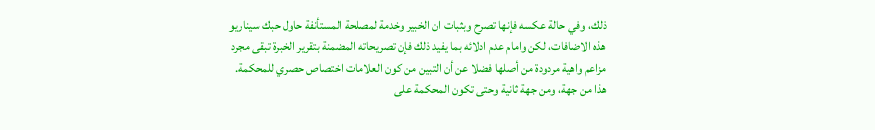ذلك، وفي حالة عكسه فإنها تصرح وبثبات ان الخبير وخدمة لمصلحة المستأنفة حاول حبك سيناريو هذه الاضافات، لكن وامام عدم ادلائه بما يفيد ذلك فإن تصريحاته المضمنة بتقرير الخبرة تبقى مجرد مزاعم واهية مردودة من أصلها فضلا عن أن التبين من كون العلامات اختصاص حصري للمحكمة. هذا من جهة، ومن جهة ثانية وحتى تكون المحكمة على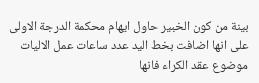بينة من كون الخبير حاول ايهام محكمة الدرجة الاولى على انها اضافت بخط اليد عدد ساعات عمل الاليات موضوع عقد الكراء فانها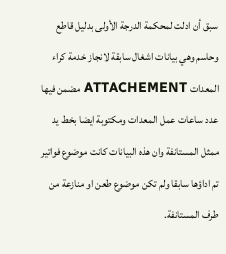سبق أن ادلت لمحكمة الدرجة الأولى بدليل قاطع وحاسم وهي بيانات اشغال سابقة لانجاز خدمة كراء المعدات ATTACHEMENT مضمن فيها عدد ساعات عمل المعدات ومكتوبة ايضا بخط يد ممثل المستانفة وان هذه البيانات كانت موضوع فواتير تم اداؤها سابقا ولم تكن موضوع طعن او منازعة من طرف المستانفة.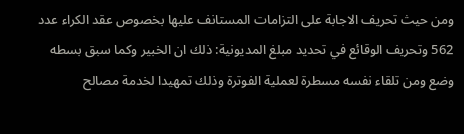ومن حيث تحريف الاجابة على التزامات المستانف عليها بخصوص عقد الكراء عدد 562 وتحريف الوقائع في تحديد مبلغ المديونية: ذلك ان الخبير وكما سبق بسطه وضع ومن تلقاء نفسه مسطرة لعملية الفوترة وذلك تمهيدا لخدمة مصالح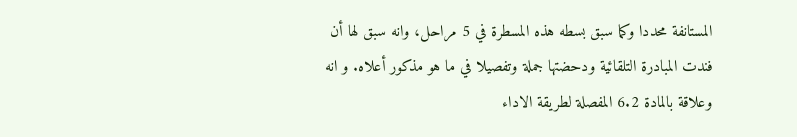المستانفة محددا وكما سبق بسطه هذه المسطرة في 5 مراحل، وانه سبق لها أن فندت المبادرة التلقائية ودحضتها جملة وتفصيلا في ما هو مذكور أعلاه. و انه وعلاقة بالمادة 6.2 المفصلة لطريقة الاداء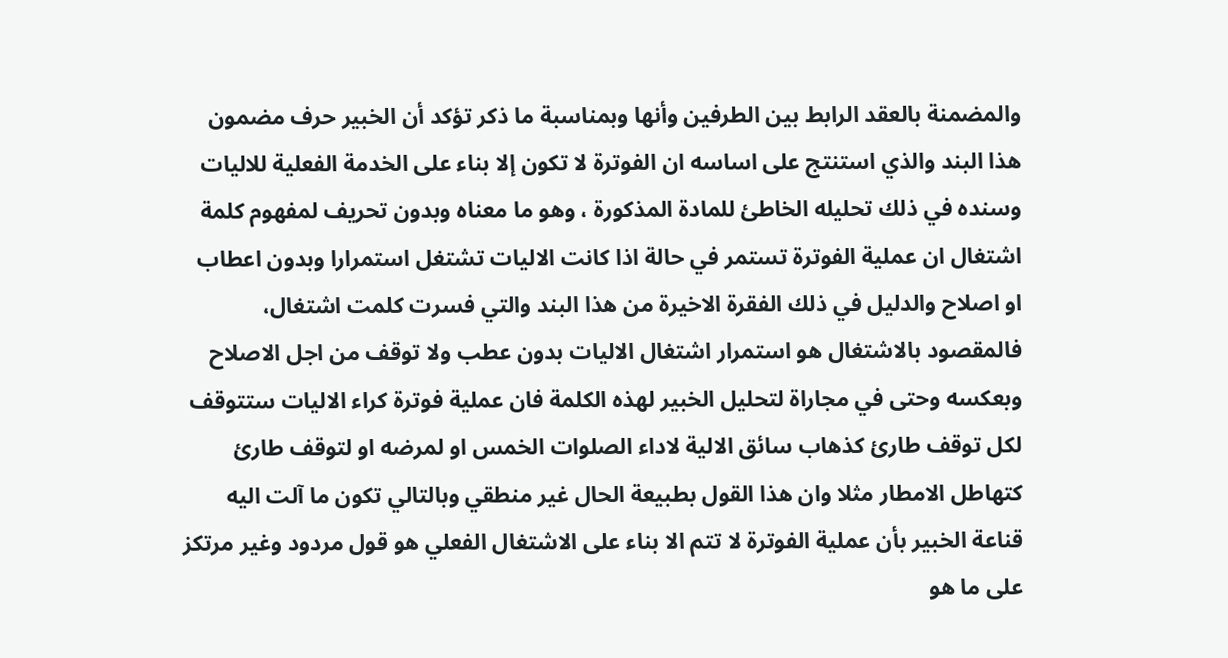والمضمنة بالعقد الرابط بين الطرفين وأنها وبمناسبة ما ذكر تؤكد أن الخبير حرف مضمون هذا البند والذي استنتج على اساسه ان الفوترة لا تكون إلا بناء على الخدمة الفعلية للاليات وسنده في ذلك تحليله الخاطئ للمادة المذكورة ، وهو ما معناه وبدون تحريف لمفهوم كلمة اشتغال ان عملية الفوترة تستمر في حالة اذا كانت الاليات تشتغل استمرارا وبدون اعطاب او اصلاح والدليل في ذلك الفقرة الاخيرة من هذا البند والتي فسرت كلمت اشتغال، فالمقصود بالاشتغال هو استمرار اشتغال الاليات بدون عطب ولا توقف من اجل الاصلاح وبعكسه وحتى في مجاراة لتحليل الخبير لهذه الكلمة فان عملية فوترة كراء الاليات ستتوقف لكل توقف طارئ كذهاب سائق الالية لاداء الصلوات الخمس او لمرضه او لتوقف طارئ كتهاطل الامطار مثلا وان هذا القول بطبيعة الحال غير منطقي وبالتالي تكون ما آلت اليه قناعة الخبير بأن عملية الفوترة لا تتم الا بناء على الاشتغال الفعلي هو قول مردود وغیر مرتكز على ما هو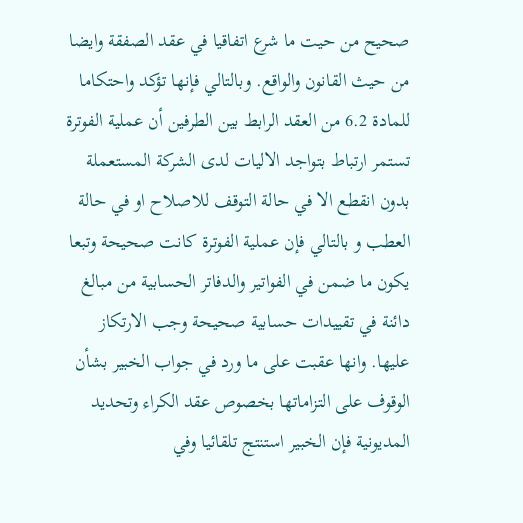صحيح من حيت ما شرع اتفاقيا في عقد الصفقة وايضا من حيث القانون والواقع. وبالتالي فإنها تؤكد واحتكاما للمادة 6.2 من العقد الرابط بين الطرفين أن عملية الفوترة تستمر ارتباط بتواجد الاليات لدى الشركة المستعملة بدون انقطع الا في حالة التوقف للاصلاح او في حالة العطب و بالتالي فإن عملية الفوترة كانت صحيحة وتبعا يكون ما ضمن في الفواتير والدفاتر الحسابية من مبالغ دائنة في تقييدات حسابية صحيحة وجب الارتكاز عليها. وانها عقبت على ما ورد في جواب الخبير بشأن الوقوف على التزاماتها بخصوص عقد الكراء وتحديد المديونية فإن الخبير استنتج تلقائيا وفي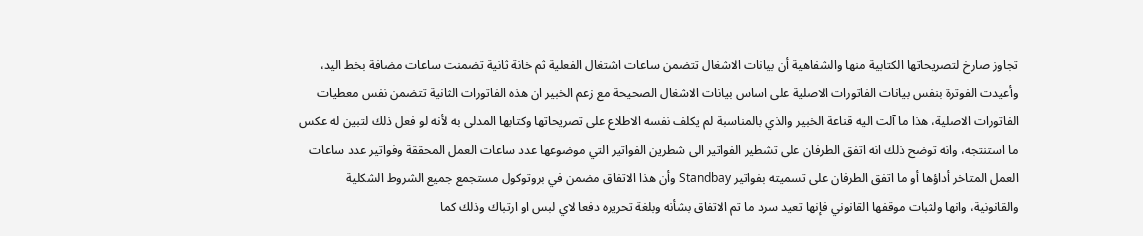تجاوز صارخ لتصريحاتها الكتابية منها والشفاهية أن بيانات الاشغال تتضمن ساعات اشتغال الفعلية ثم خانة ثانية تضمنت ساعات مضافة بخط اليد، وأعيدت الفوترة بنفس بيانات الفاتورات الاصلية على اساس بیانات الاشغال الصحيحة مع زعم الخبير ان هذه الفاتورات الثانية تتضمن نفس معطيات الفاتورات الاصلية، هذا ما آلت اليه قناعة الخبير والذي بالمناسبة لم يكلف نفسه الاطلاع على تصريحاتها وكتابها المدلى به لأنه لو فعل ذلك لتبين له عكس ما استنتجه، وانه توضح ذلك انه اتفق الطرفان على تشطير الفواتير الى شطرين الفواتير التي موضوعها عدد ساعات العمل المحققة وفواتير عدد ساعات العمل المتاخر أداؤها أو ما اتفق الطرفان على تسميته بفواتير Standbay وأن هذا الاتفاق مضمن في بروتوكول مستجمع جميع الشروط الشكلية والقانونية، وانها ولثبات موقفها القانوني فإنها تعيد سرد ما تم الاتفاق بشأنه وبلغة تحريره دفعا لاي لبس او ارتباك وذلك كما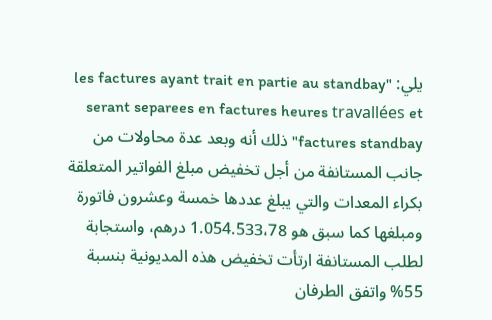يلي: "les factures ayant trait en partie au standbay serant separees en factures heures travallées et factures standbay" ذلك أنه وبعد عدة محاولات من جانب المستانفة من أجل تخفيض مبلغ الفواتير المتعلقة بكراء المعدات والتي يبلغ عددها خمسة وعشرون فاتورة ومبلغها كما سبق هو 1.054.533،78 درهم، واستجابة لطلب المستانفة ارتأت تخفيض هذه المديونية بنسبة 55% واتفق الطرفان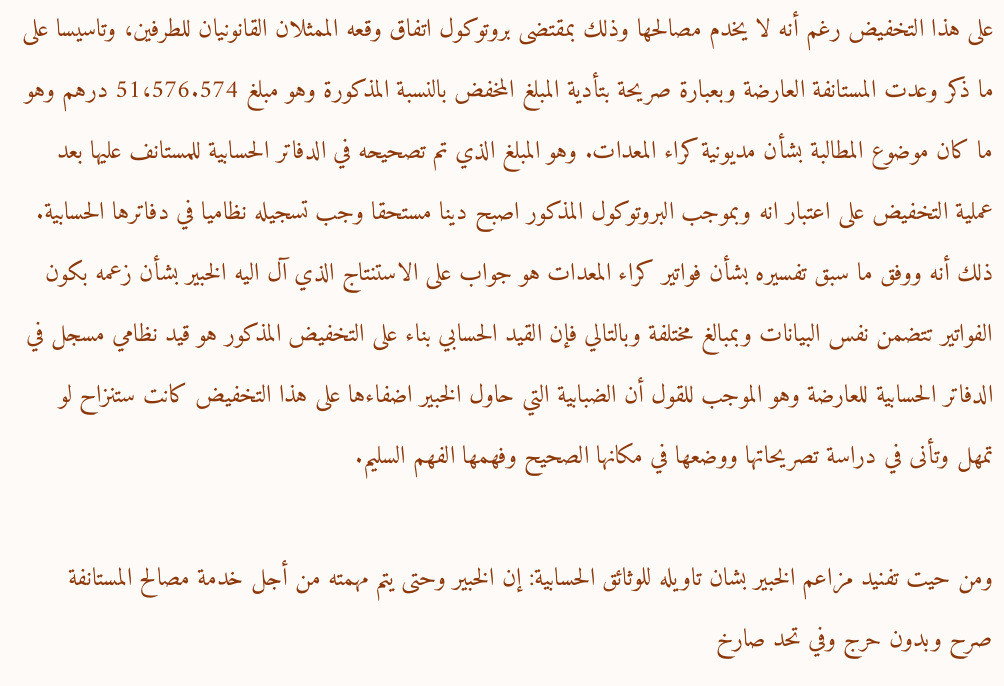على هذا التخفيض رغم أنه لا يخدم مصالحها وذلك بمقتضى بروتوكول اتفاق وقعه الممثلان القانونيان للطرفين، وتاسيسا على ما ذكر وعدت المستانفة العارضة وبعبارة صريحة بتأدية المبلغ المخفض بالنسبة المذكورة وهو مبلغ 51،576.574 درهم وهو ما كان موضوع المطالبة بشأن مديونية كراء المعدات. وهو المبلغ الذي تم تصحيحه في الدفاتر الحسابية للمستانف عليها بعد عملية التخفيض على اعتبار انه وبموجب البروتوكول المذكور اصبح دینا مستحقا وجب تسجيله نظاميا في دفاترها الحسابية. ذلك أنه ووفق ما سبق تفسيره بشأن فواتير كراء المعدات هو جواب على الاستنتاج الذي آل اليه الخبير بشأن زعمه بكون الفواتير تتضمن نفس البيانات وبمبالغ مختلفة وبالتالي فإن القيد الحسابي بناء على التخفيض المذكور هو قيد نظامي مسجل في الدفاتر الحسابية للعارضة وهو الموجب للقول أن الضبابية التي حاول الخبير اضفاءها على هذا التخفيض كانت ستنزاح لو تمهل وتأنى في دراسة تصريحاتها ووضعها في مكانها الصحيح وفهمها الفهم السليم.

ومن حيت تفنيد مزاعم الخبير بشان تاويله للوثائق الحسابية: إن الخبير وحتى يتم مهمته من أجل خدمة مصالح المستانفة صرح وبدون حرج وفي تحد صارخ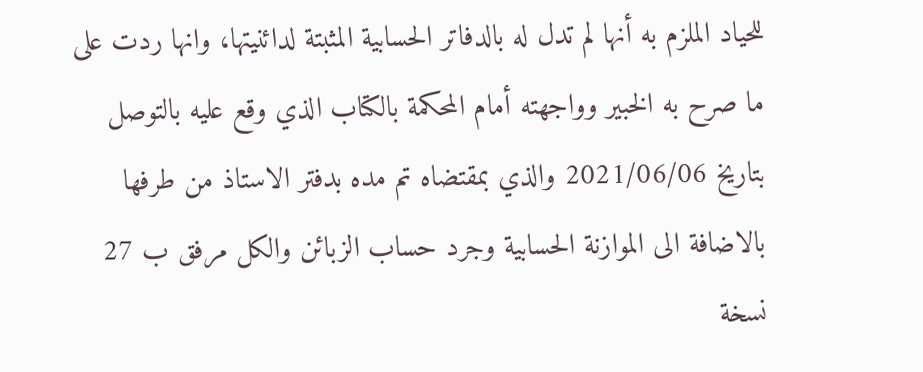للحياد الملزم به أنها لم تدل له بالدفاتر الحسابية المثبتة لدائنيتها، وانها ردت على ما صرح به الخبير وواجهته أمام المحكمة بالكتاب الذي وقع عليه بالتوصل بتاريخ 2021/06/06 والذي بمقتضاه تم مده بدفتر الاستاذ من طرفها بالاضافة الى الموازنة الحسابية وجرد حساب الزبائن والكل مرفق ب 27 نسخة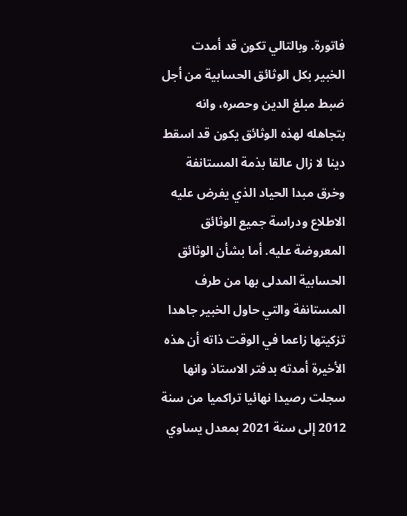فاتورة. وبالتالي تكون قد أمدت الخبير بكل الوثائق الحسابية من أجل ضبط مبلغ الدين وحصره، وانه بتجاهله لهذه الوثائق يكون قد اسقط دینا لا زال عالقا بذمة المستانفة وخرق مبدا الحياد الذي يفرض عليه الاطلاع ودراسة جميع الوثائق المعروضة عليه. أما بشأن الوثائق الحسابية المدلى بها من طرف المستانفة والتي حاول الخبير جاهدا تزكيتها زاعما في الوقت ذاته أن هذه الأخيرة أمدته بدفتر الاستاذ وانها سجلت رصيدا نهائيا تراكميا من سنة 2012 إلى سنة 2021 بمعدل يساوي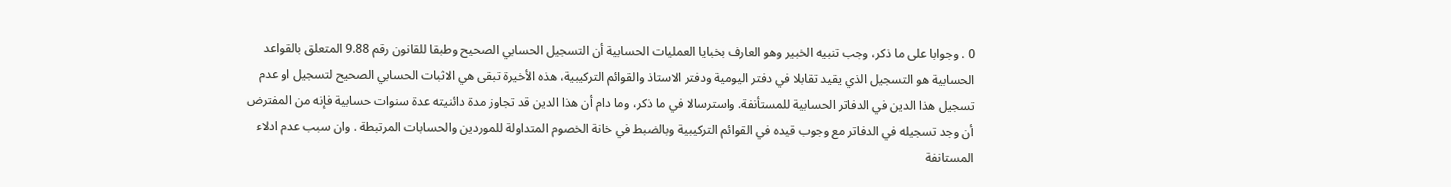0 . وجوابا على ما ذكر، وجب تنبيه الخبير وهو العارف بخبايا العمليات الحسابية أن التسجيل الحسابي الصحيح وطبقا للقانون رقم 9.88 المتعلق بالقواعد الحسابية هو التسجيل الذي يقيد تقابلا في دفتر اليومية ودفتر الاستاذ والقوائم التركيبية، هذه الأخيرة تبقى هي الاثبات الحسابي الصحيح لتسجيل او عدم تسجيل هذا الدين في الدفاتر الحسابية للمستأنفة. واسترسالا في ما ذكر، وما دام أن هذا الدين قد تجاوز مدة دائنيته عدة سنوات حسابية فإنه من المفترض أن وجد تسجيله في الدفاتر مع وجوب قيده في القوائم التركيبية وبالضبط في خانة الخصوم المتداولة للموردين والحسابات المرتبطة . وان سبب عدم ادلاء المستانفة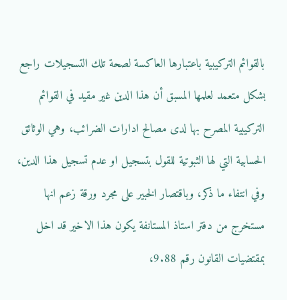بالقوائم التركيبية باعتبارها العاكسة لصحة تلك التسجيلات راجع بشكل متعمد لعلمها المسبق أن هذا الدين غير مقيد في القوائم التركيبية المصرح بها لدى مصالح ادارات الضرائب، وهي الوثائق الحسابية التي لها الثبوتية للقول بتسجيل او عدم تسجيل هذا الدين، وفي انتفاء ما ذكر، وباقتصار الخبير على مجرد ورقة زعم انها مستخرج من دفتر استاذ المستانفة يكون هذا الاخير قد اخل بمقتضيات القانون رقم 9.88،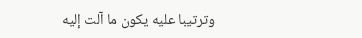وترتيبا عليه يكون ما آلت إليه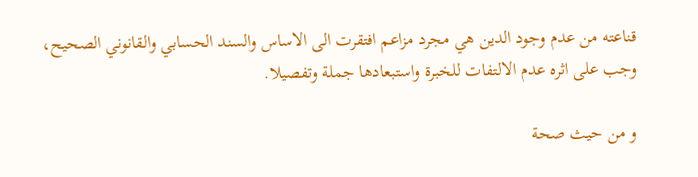قناعته من عدم وجود الدين هي مجرد مزاعم افتقرت الى الاساس والسند الحسابي والقانوني الصحيح، وجب على اثره عدم الالتفات للخبرة واستبعادها جملة وتفصيلا.

و من حيث صحة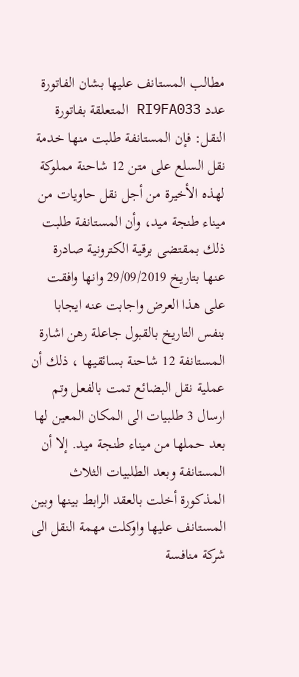مطالب المستانف عليها بشان الفاتورة عدد RI9FA033 المتعلقة بفاتورة النقل: فإن المستانفة طلبت منها خدمة نقل السلع على متن 12 شاحنة مملوكة لهذه الأخيرة من أجل نقل حاويات من ميناء طنجة ميد، وأن المستانفة طلبت ذلك بمقتضى برقية الكترونية صادرة عنها بتاريخ 29/09/2019 وانها وافقت على هذا العرض واجابت عنه ايجابا بنفس التاريخ بالقبول جاعلة رهن اشارة المستانفة 12 شاحنة بسائقيها ، ذلك أن عملية نقل البضائع تمت بالفعل وتم ارسال 3 طلبيات الى المكان المعين لها بعد حملها من ميناء طنجة ميد. إلا أن المستانفة وبعد الطلبيات الثلاث المذكورة أخلت بالعقد الرابط بينها وبين المستانف عليها واوكلت مهمة النقل الى شركة منافسة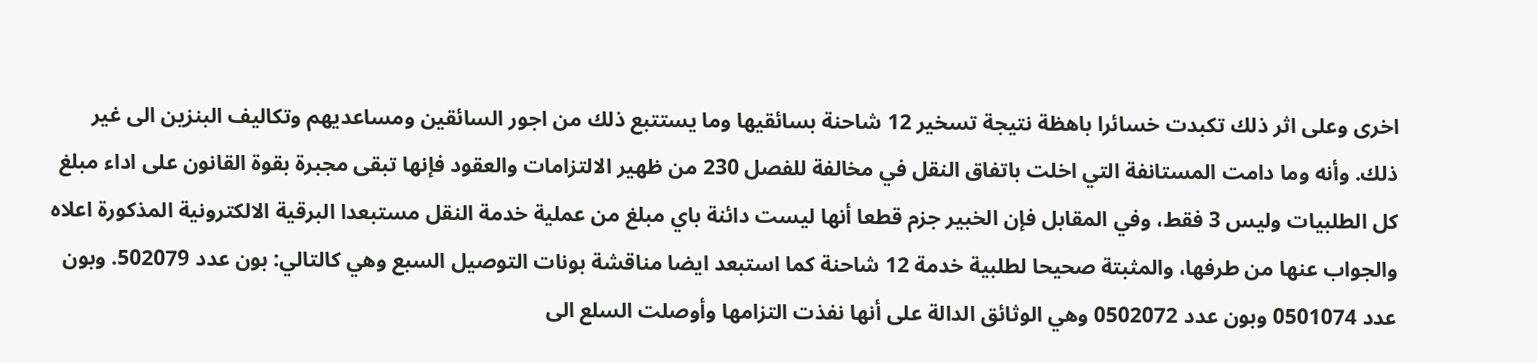اخرى وعلى اثر ذلك تكبدت خسائرا باهظة نتيجة تسخير 12 شاحنة بسائقيها وما يستتبع ذلك من اجور السائقين ومساعديهم وتكاليف البنزين الى غير ذلك. وأنه وما دامت المستانفة التي اخلت باتفاق النقل في مخالفة للفصل 230 من ظهير الالتزامات والعقود فإنها تبقى مجبرة بقوة القانون على اداء مبلغ كل الطلبيات وليس 3 فقط، وفي المقابل فإن الخبير جزم قطعا أنها ليست دائنة باي مبلغ من عملية خدمة النقل مستبعدا البرقية الالكترونية المذكورة اعلاه والجواب عنها من طرفها، والمثبتة صحيحا لطلبية خدمة 12 شاحنة كما استبعد ايضا مناقشة بونات التوصيل السبع وهي كالتالي: بون عدد 502079. وبون عدد 0501074 وبون عدد 0502072 وهي الوثائق الدالة على أنها نفذت التزامها وأوصلت السلع الى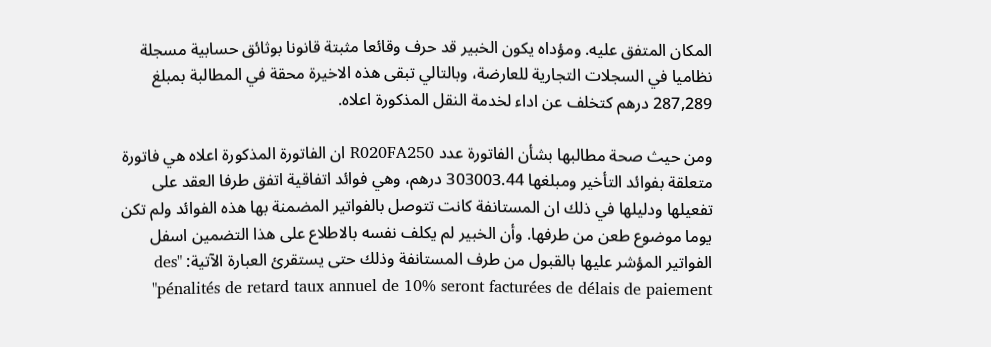المكان المتفق عليه. ومؤداه يكون الخبير قد حرف وقائعا مثبتة قانونا بوثائق حسابية مسجلة نظاميا في السجلات التجارية للعارضة، وبالتالي تبقى هذه الاخيرة محقة في المطالبة بمبلغ 287,289 درهم كتخلف عن اداء لخدمة النقل المذكورة اعلاه.

ومن حيث صحة مطالبها بشأن الفاتورة عدد R020FA250 ان الفاتورة المذكورة اعلاه هي فاتورة متعلقة بفوائد التأخير ومبلغها 303003.44 درهم، وهي فوائد اتفاقية اتفق طرفا العقد على تفعيلها ودليلها في ذلك ان المستانفة كانت تتوصل بالفواتير المضمنة بها هذه الفوائد ولم تكن يوما موضوع طعن من طرفها. وأن الخبير لم يكلف نفسه بالاطلاع على هذا التضمين اسفل الفواتير المؤشر عليها بالقبول من طرف المستانفة وذلك حتى يستقرئ العبارة الآتية: "des pénalités de retard taux annuel de 10% seront facturées de délais de paiement"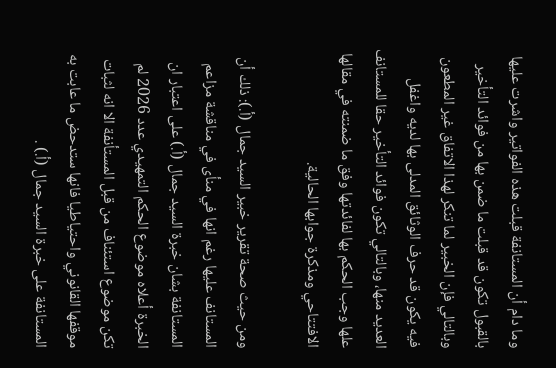وما دام أن المستانفة قبلت هذه الفواتير واشرت عليها بالقبول تكون قد قبلت ما ضمن بها من فوائد التأخير وبالتالي فإن الخبير لما تنكر لهذا الاتفاق غير المطعون فيه يكون قد حرف الوثائق المدلى بها لديه واغفل العديد منها، وبالتالي تكون فوائد التأخير حقا للمستانف علها وجب الحكم بها لفائدتها وفق ما ضمنته في مقالها الافتتاحي ومذكرة جوابها الحالية.

ومن حيث صحة تقرير خبير السيد جمال (أ.): ذلك أن المستانف عليها رغم انها في منأى في مناقشة مزاعم المستانفة بشان خبرة السيد جمال (أ.) على اعتبار ان الخبرة أعلاه موضوع الحكم التمهيدي عدد 2026 لم تكن موضوع استئناف من قبل المستأنفة الا انه لثبات موقفها القانوني واحتياطيا فانها ستدحض ما عابت به المستانفة على خبرة السيد جمال (أ.) .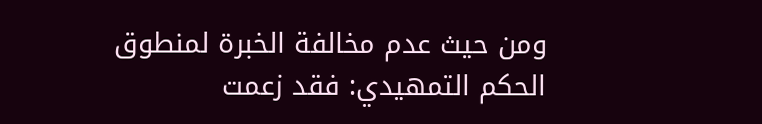ومن حيث عدم مخالفة الخبرة لمنطوق الحكم التمهيدي: فقد زعمت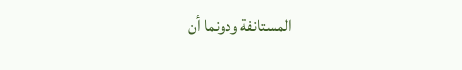المستانفة ودونما أن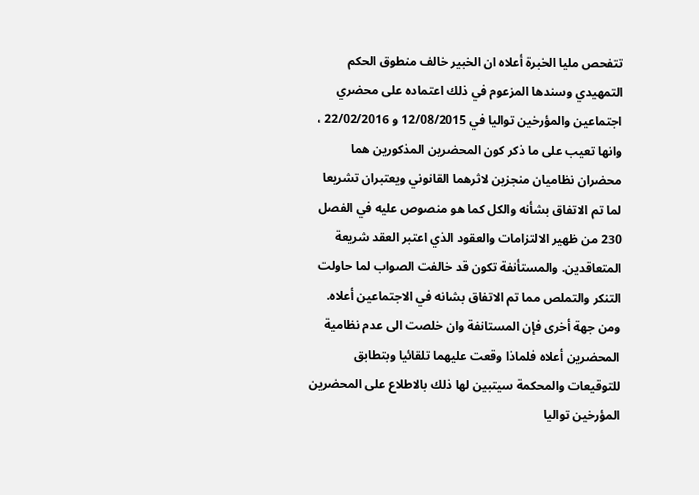تتفحص مليا الخبرة أعلاه ان الخبير خالف منطوق الحكم التمهيدي وسندها المزعوم في ذلك اعتماده على محضري اجتماعين والمؤرخین تواليا في 12/08/2015 و 22/02/2016 ، وانها تعيب على ما ذكر كون المحضرين المذكورين هما محضران نظامیان منجزين لاثرهما القانوني ويعتبران تشريعا لما تم الاتفاق بشأنه والكل كما هو منصوص عليه في الفصل 230 من ظهير الالتزامات والعقود الذي اعتبر العقد شريعة المتعاقدين. والمستأنفة تكون قد خالفت الصواب لما حاولت التنكر والتملص مما تم الاتفاق بشانه في الاجتماعين أعلاه. ومن جهة أخرى فإن المستانفة وان خلصت الى عدم نظامية المحضرين أعلاه فلماذا وقعت عليهما تلقائيا وبتطابق للتوقيعات والمحكمة سيتبين لها ذلك بالاطلاع على المحضرين المؤرخين تواليا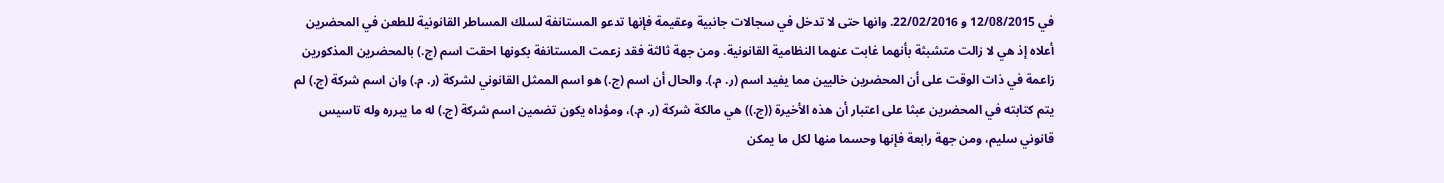في 12/08/2015 و 22/02/2016. وانها حتى لا تدخل في سجالات جانبية وعقيمة فإنها تدعو المستانفة لسلك المساطر القانونية للطعن في المحضرين أعلاه إذ هي لا زالت متشبثة بأنهما غابت عنهما النظامية القانونية. ومن جهة ثالثة فقد زعمت المستانفة بكونها احقت اسم (ج.) بالمحضرين المذكورين زاعمة في ذات الوقت على أن المحضرين خاليين مما يفيد اسم (ر. م.). والحال أن اسم (ج.) هو اسم الممثل القانوني لشركة (ر. م.) وان اسم شركة (ج.) لم يتم كتابته في المحضرين عبثا على اعتبار أن هذه الأخيرة ((ج.)) هي مالكة شركة (ر. م.)، ومؤداه يكون تضمين اسم شركة (ج.) له ما يبرره وله تاسيس قانوني سليم، ومن جهة رابعة فإنها وحسما منها لكل ما يمكن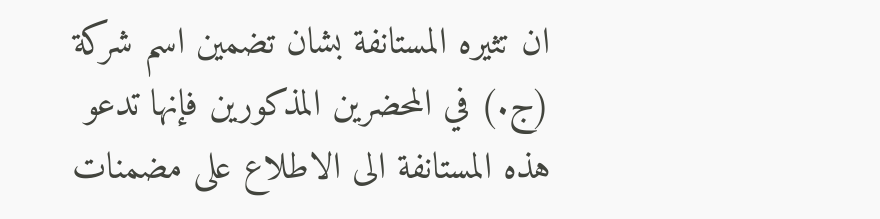ان تثيره المستانفة بشان تضمين اسم شركة (ج.) في المحضرين المذكورين فإنها تدعو هذه المستانفة الى الاطلاع على مضمنات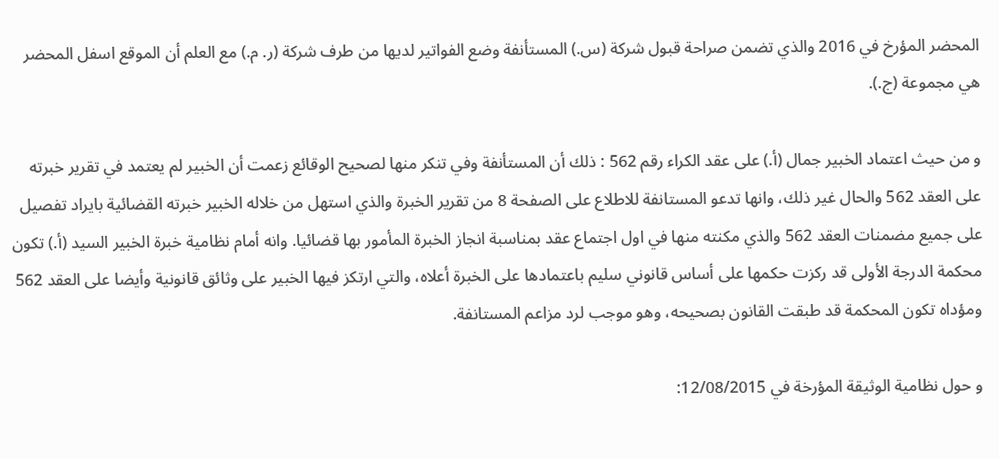المحضر المؤرخ في 2016 والذي تضمن صراحة قبول شركة (س.) المستأنفة وضع الفواتير لديها من طرف شركة (ر. م.) مع العلم أن الموقع اسفل المحضر هي مجموعة (ج.).

و من حيث اعتماد الخبير جمال (أ.) على عقد الكراء رقم 562 : ذلك أن المستأنفة وفي تنكر منها لصحيح الوقائع زعمت أن الخبير لم يعتمد في تقرير خبرته على العقد 562 والحال غير ذلك، وانها تدعو المستانفة للاطلاع على الصفحة 8 من تقرير الخبرة والذي استهل من خلاله الخبير خبرته القضائية بايراد تفصیل على جميع مضمنات العقد 562 والذي مكنته منها في اول اجتماع عقد بمناسبة انجاز الخبرة المأمور بها قضائيا. وانه أمام نظامية خبرة الخبير السيد (أ.) تكون محكمة الدرجة الأولى قد ركزت حكمها على أساس قانوني سليم باعتمادها على الخبرة أعلاه، والتي ارتكز فيها الخبير على وثائق قانونية وأيضا على العقد 562 ومؤداه تكون المحكمة قد طبقت القانون بصحيحه، وهو موجب لرد مزاعم المستانفة.

و حول نظامية الوثيقة المؤرخة في 12/08/2015: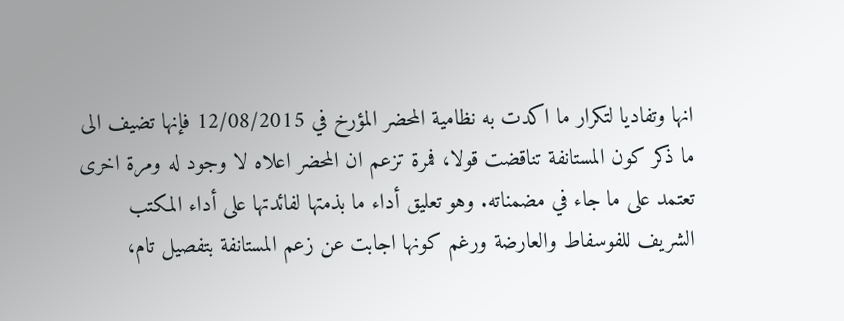انها وتفاديا لتكرار ما اكدت به نظامية المحضر المؤرخ في 12/08/2015 فإنها تضيف الى ما ذكر كون المستانفة تناقضت قولا، فمرة تزعم ان المحضر اعلاه لا وجود له ومرة اخرى تعتمد على ما جاء في مضمناته. وهو تعليق أداء ما بذمتها لفائدتها على أداء المكتب الشريف للفوسفاط والعارضة ورغم كونها اجابت عن زعم المستانفة بتفصیل تام،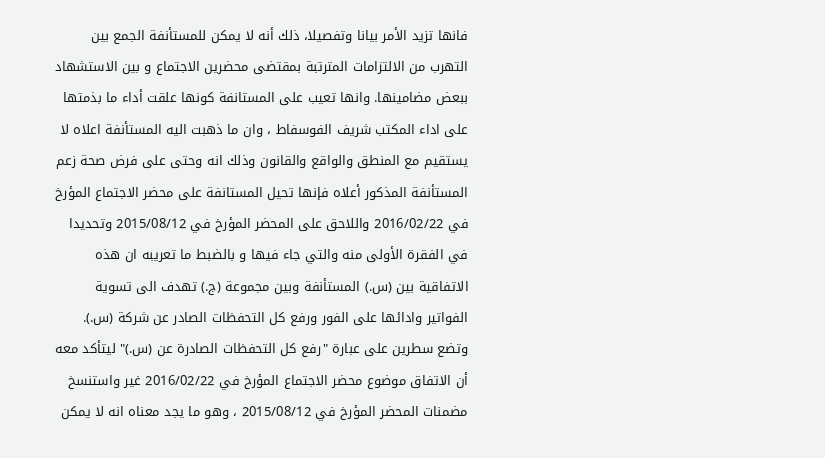فانها تزيد الأمر بیانا وتفصيلا، ذلك أنه لا يمكن للمستأنفة الجمع بين التهرب من الالتزامات المترتبة بمقتضی محضرين الاجتماع و بين الاستشهاد ببعض مضامینها. وانها تعيب على المستانفة كونها علقت أداء ما بذمتها على اداء المكتب شريف الفوسفاط ، وان ما ذهبت اليه المستأنفة اعلاه لا يستقيم مع المنطق والواقع والقانون وذلك انه وحتى على فرض صحة زعم المستأنفة المذكور أعلاه فإنها تحيل المستانفة على محضر الاجتماع المؤرخ في 2016/02/22 واللاحق على المحضر المؤرخ في 2015/08/12 وتحديدا في الفقرة الأولى منه والتي جاء فيها و بالضبط ما تعريبه ان هذه الاتفاقية بين (س.) المستأنفة وبين مجموعة (ج.) تهدف الى تسوية الفواتير وادائها على الفور ورفع كل التحفظات الصادر عن شركة (س.). وتضع سطرين على عبارة "رفع كل التحفظات الصادرة عن (س.)" ليتأكد معه أن الاتفاق موضوع محضر الاجتماع المؤرخ في 2016/02/22 غير واستنسخ مضمنات المحضر المؤرخ في 2015/08/12 ، وهو ما يجد معناه انه لا يمكن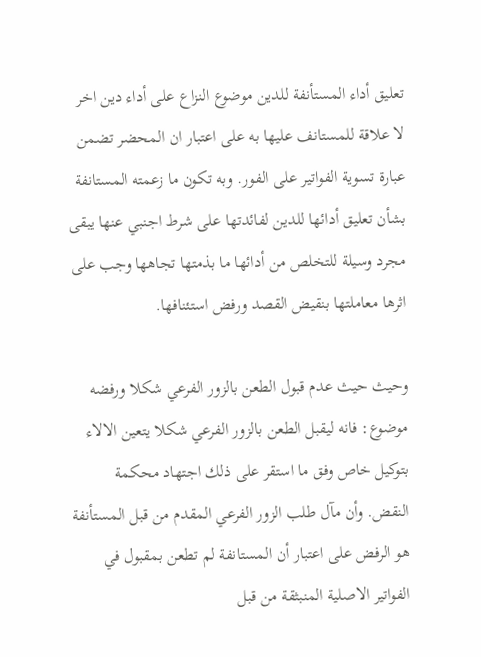تعليق أداء المستأنفة للدين موضوع النزاع على أداء دین اخر لا علاقة للمستانف عليها به على اعتبار ان المحضر تضمن عبارة تسوية الفواتير على الفور. وبه تكون ما زعمته المستانفة بشأن تعليق أدائها للدين لفائدتها على شرط اجنبي عنها يبقى مجرد وسيلة للتخلص من أدائها ما بذمتها تجاهها وجب على اثرها معاملتها بنقيض القصد ورفض استئنافها.

وحيث حيث عدم قبول الطعن بالزور الفرعي شكلا ورفضه موضوع: فانه ليقبل الطعن بالزور الفرعي شكلا يتعين الالاء بتوكيل خاص وفق ما استقر على ذلك اجتهاد محكمة النقض. وأن مآل طلب الزور الفرعي المقدم من قبل المستأنفة هو الرفض على اعتبار أن المستانفة لم تطعن بمقبول في الفواتير الاصلية المنبثقة من قبل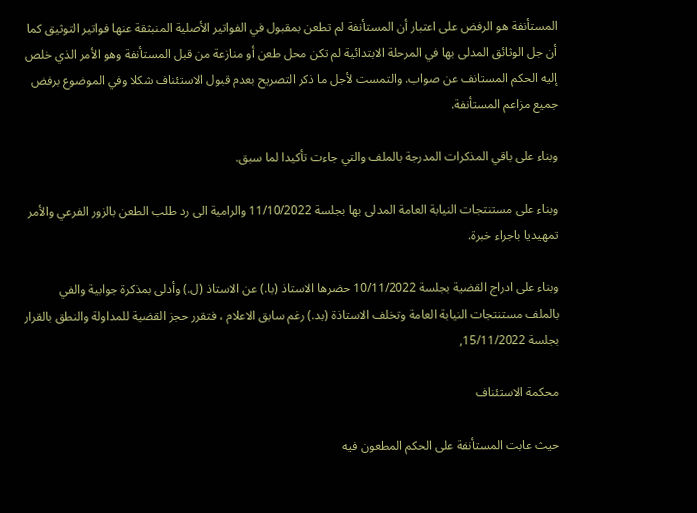المستأنفة هو الرفض على اعتبار أن المستأنفة لم تطعن بمقبول في الفواتير الأصلية المنبثقة عنها فواتير التوثيق كما أن جل الوثائق المدلى بها في المرحلة الابتدائية لم تكن محل طعن أو منازعة من قبل المستأنفة وهو الأمر الذي خلص إليه الحكم المستانف عن صواب. والتمست لأجل ما ذكر التصريح بعدم قبول الاستئناف شكلا وفي الموضوع برفض جميع مزاعم المستأنفة.

وبناء على باقي المذكرات المدرجة بالملف والتي جاءت تأكيدا لما سبق.

وبناء على مستنتجات النيابة العامة المدلى بها بجلسة 11/10/2022 والرامية الى رد طلب الطعن بالزور الفرعي والأمر تمهيديا باجراء خبرة.

وبناء على ادراج القضية بجلسة 10/11/2022 حضرها الاستاذ (با.) عن الاستاذ (ل.) وأدلى بمذكرة جوابية والفي بالملف مستنتجات النيابة العامة وتخلف الاستاذة (بد.) رغم سابق الاعلام ، فتقرر حجز القضية للمداولة والنطق بالقرار بجلسة 15/11/2022,

محكمة الاستئناف

حيث عابت المستأنفة على الحكم المطعون فيه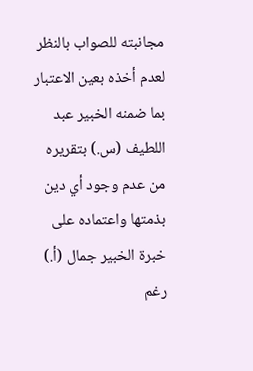مجانبته للصواب بالنظر لعدم أخذه بعين الاعتبار بما ضمنه الخبير عبد اللطيف (س.) بتقريره من عدم وجود أي دين بذمتها واعتماده على خبرة الخبير جمال (أ.) رغم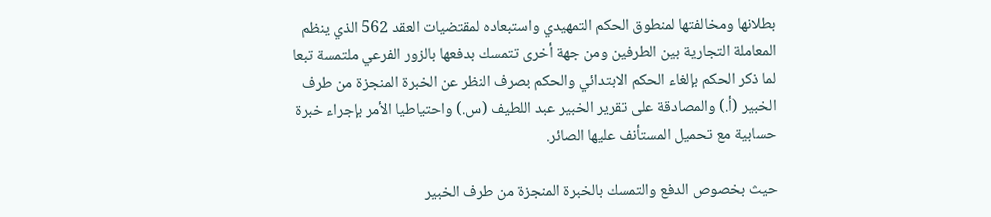بطلانها ومخالفتها لمنطوق الحكم التمهيدي واستبعاده لمقتضيات العقد 562 الذي ينظم المعاملة التجارية بين الطرفين ومن جهة أخرى تتمسك بدفعها بالزور الفرعي ملتمسة تبعا لما ذكر الحكم بإلغاء الحكم الابتدائي والحكم بصرف النظر عن الخبرة المنجزة من طرف الخبير (أ.) والمصادقة على تقرير الخبير عبد اللطيف (س.) واحتياطيا الأمر بإجراء خبرة حسابية مع تحميل المستأنف عليها الصائر.

حيث بخصوص الدفع والتمسك بالخبرة المنجزة من طرف الخبير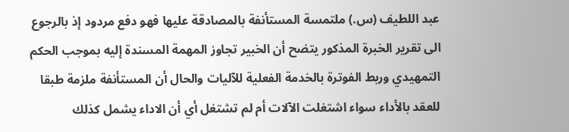عبد اللطيف (س.) ملتمسة المستأنفة بالمصادقة عليها فهو دفع مردود إذ بالرجوع الى تقرير الخبرة المذكور يتضح أن الخبير تجاوز المهمة المسندة إليه بموجب الحكم التمهيدي وربط الفوترة بالخدمة الفعلية للآليات والحال أن المستأنفة ملزمة طبقا للعقد بالأداء سواء اشتغلت الآلات أم لم تشتغل أي أن الاداء يشمل كذلك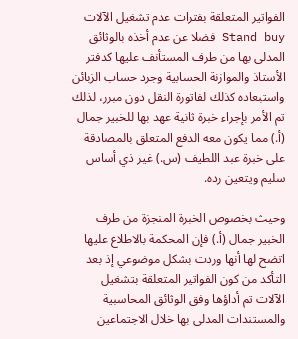الفواتير المتعلقة بفترات عدم تشغيل الآلات Stand buy فضلا عن عدم أخذه بالوثائق المدلى بها من طرف المستأنف عليها كدفتر الأستاذ والموازنة الحسابية وجرد حساب الزبائن واستبعاده كذلك لفاتورة النقل دون مبرر، لذلك تم الأمر بإجراء خبرة ثانية عهد بها للخبير جمال (أ.) مما يكون معه الدفع المتعلق بالمصادقة على خبرة عبد اللطيف (س.) غير ذي أساس سليم ويتعين رده.

وحيث بخصوص الخبرة المنجزة من طرف الخبير جمال (أ.) فإن المحكمة بالاطلاع عليها اتضح لها أنها وردت بشكل موضوعي إذ بعد التأكد من كون الفواتير المتعلقة بتشغيل الآلات تم أداؤها وفق الوثائق المحاسبية والمستندات المدلى بها خلال الاجتماعين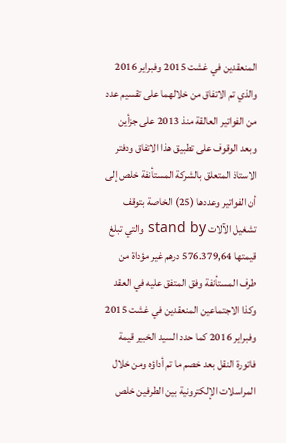المنعقدين في غشت 2015 وفبراير 2016 والذي تم الاتفاق من خلالهما على تقسيم عدد من الفواتير العالقة منذ 2013 على جزأين وبعد الوقوف على تطبيق هذا الاتفاق ودفتر الاستاذ المتعلق بالشركة المستأنفة خلص إلى أن الفواتير وعددها (25) الخاصة بتوقف تشغيل الآلات stand by والتي تبلغ قيمتها 576.379,64 درهم غير مؤداة من طرف المستأنفة وفق المتفق عليه في العقد وكذا الاجتماعين المنعقدين في غشت 2015 وفبراير 2016 كما حدد السيد الخبير قيمة فاتورة النقل بعد خصم ما تم أداؤه ومن خلال المراسلات الإلكترونية بين الطرفين خلص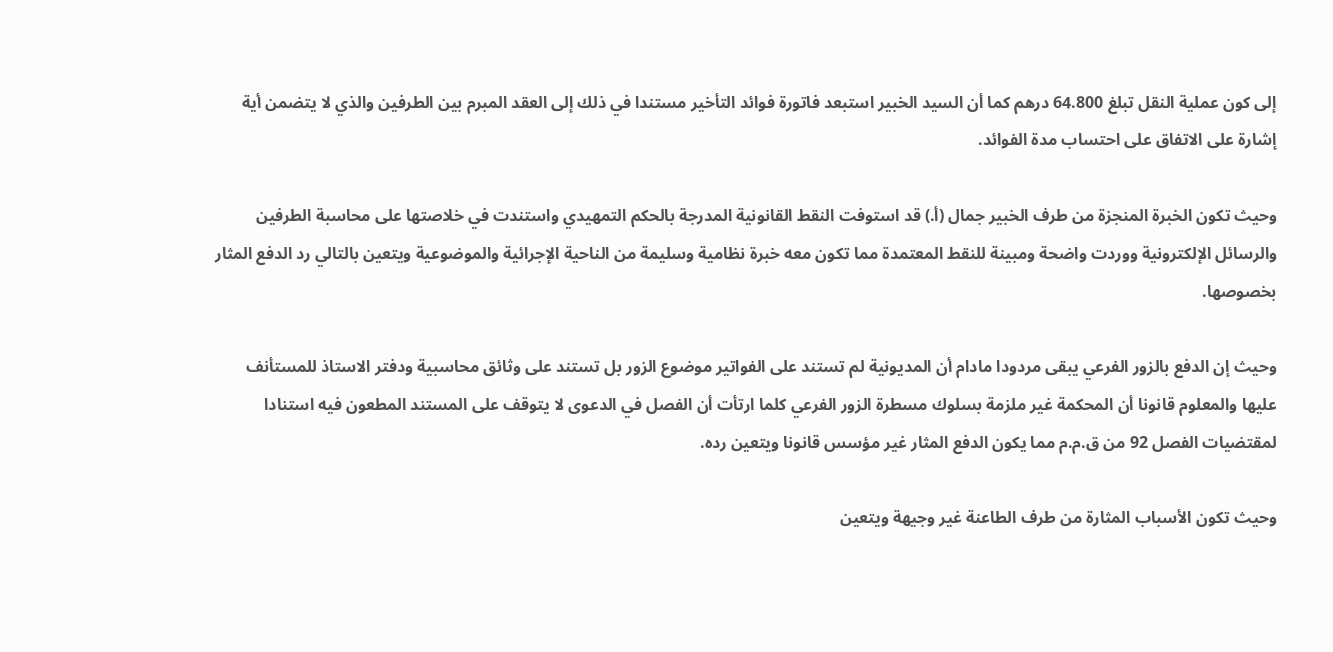إلى كون عملية النقل تبلغ 64.800 درهم كما أن السيد الخبير استبعد فاتورة فوائد التأخير مستندا في ذلك إلى العقد المبرم بين الطرفين والذي لا يتضمن أية إشارة على الاتفاق على احتساب مدة الفوائد.

وحيث تكون الخبرة المنجزة من طرف الخبير جمال (أ.) قد استوفت النقط القانونية المدرجة بالحكم التمهيدي واستندت في خلاصتها على محاسبة الطرفين والرسائل الإلكترونية ووردت واضحة ومبينة للنقط المعتمدة مما تكون معه خبرة نظامية وسليمة من الناحية الإجرائية والموضوعية ويتعين بالتالي رد الدفع المثار بخصوصها.

وحيث إن الدفع بالزور الفرعي يبقى مردودا مادام أن المديونية لم تستند على الفواتير موضوع الزور بل تستند على وثائق محاسبية ودفتر الاستاذ للمستأنف عليها والمعلوم قانونا أن المحكمة غير ملزمة بسلوك مسطرة الزور الفرعي كلما ارتأت أن الفصل في الدعوى لا يتوقف على المستند المطعون فيه استنادا لمقتضيات الفصل 92 من ق.م.م مما يكون الدفع المثار غير مؤسس قانونا ويتعين رده.

وحيث تكون الأسباب المثارة من طرف الطاعنة غير وجيهة ويتعين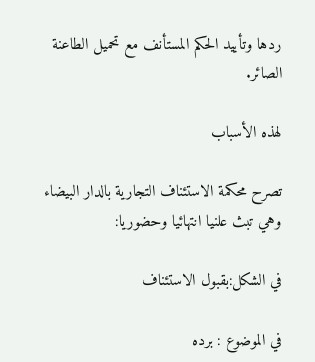ردها وتأييد الحكم المستأنف مع تحميل الطاعنة الصائر.

لهذه الأسباب

تصرح محكمة الاستئناف التجارية بالدار البيضاء وهي تبث علنيا انتهائيا وحضوريا:

في الشكل:بقبول الاستئناف

في الموضوع : برده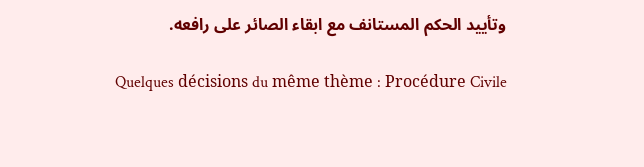وتأييد الحكم المستانف مع ابقاء الصائر على رافعه.

Quelques décisions du même thème : Procédure Civile